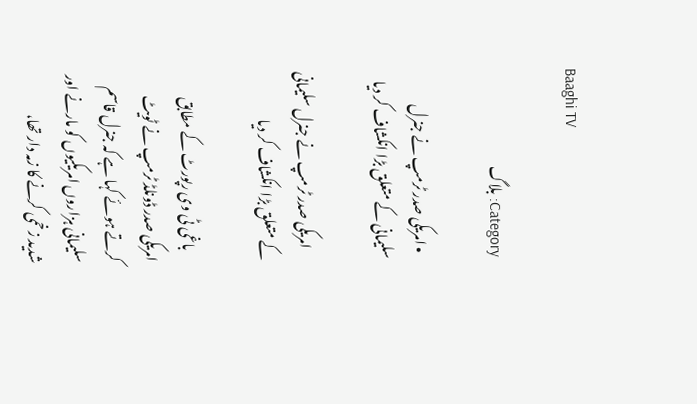Baaghi TV

Category: بلاگ

  • امریکی صدر ٹرمپ نے جنرل سلیمانی کے متعلق بڑا انکشاف کر دیا

    امریکی صدر ٹرمپ نے جنرل سلیمانی کے متعلق بڑا انکشاف کر دیا

    باغی ٹی وی رپورٹ کے مطابق امریکی صدر ڈونلڈ ٹرمپ نے ٹویٹ کرتے ہوئے کہا ہے کہ جنرل قاسم سلیمانی ہزاروں امریکیوں کو مارنے اور شدید زخمی کرنے کا زمہ دار تھا،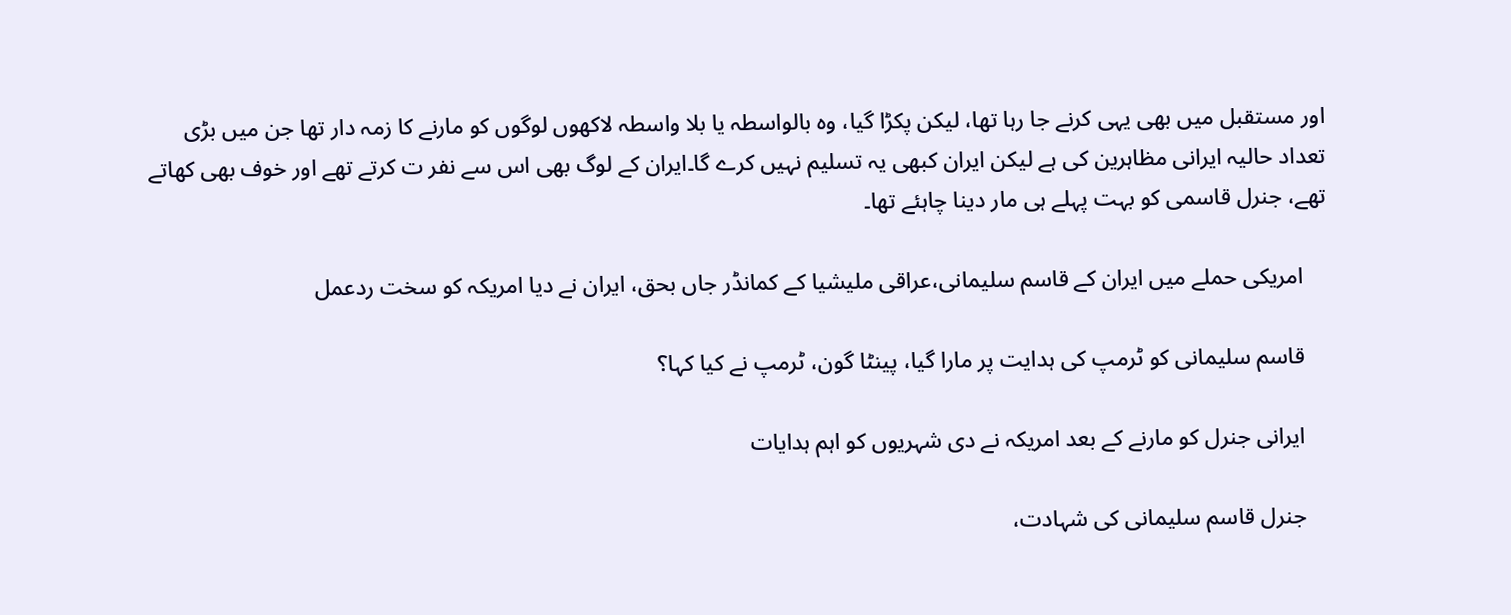اور مستقبل میں بھی یہی کرنے جا رہا تھا، لیکن پکڑا گیا، وہ بالواسطہ یا بلا واسطہ لاکھوں لوگوں کو مارنے کا زمہ دار تھا جن میں بڑی تعداد حالیہ ایرانی مظاہرین کی ہے لیکن ایران کبھی یہ تسلیم نہیں کرے گا۔ایران کے لوگ بھی اس سے نفر ت کرتے تھے اور خوف بھی کھاتے تھے، جنرل قاسمی کو بہت پہلے ہی مار دینا چاہئے تھا۔

    امریکی حملے میں ایران کے قاسم سلیمانی،عراقی ملیشیا کے کمانڈر جاں بحق، ایران نے دیا امریکہ کو سخت ردعمل

    قاسم سلیمانی کو ٹرمپ کی ہدایت پر مارا گیا، پینٹا گون، ٹرمپ نے کیا کہا؟

    ایرانی جنرل کو مارنے کے بعد امریکہ نے دی شہریوں کو اہم ہدایات

    جنرل قاسم سلیمانی کی شہادت،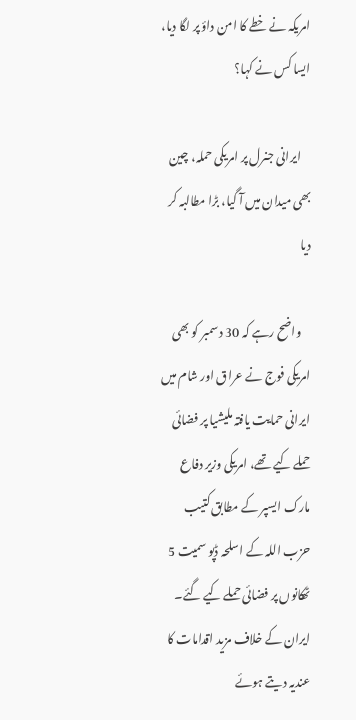امریکہ نے خطے کا امن داؤ پر لگا دیا، ایسا کس نے کہا؟

    ایرانی جنرل پر امریکی حملہ، چین بھی میدان میں آ گیا، بڑا مطالبہ کر دیا

    واضح رہے کہ 30 دسمبر کو بھی امریکی فوج نے عراق اور شام میں ایرانی حمایت یافتہ ملیشیا پر فضائی حملے کیے تھے، امریکی وزیر دفاع مارک ایسپر کے مطابق کتیب حزب اللہ کے اسلحہ ڈپو سمیت 5 ٹھکانوں پر فضائی حملے کیے گئے۔ ایران کے خلاف مزید اقدامات کا عندیہ دیتے ہوئے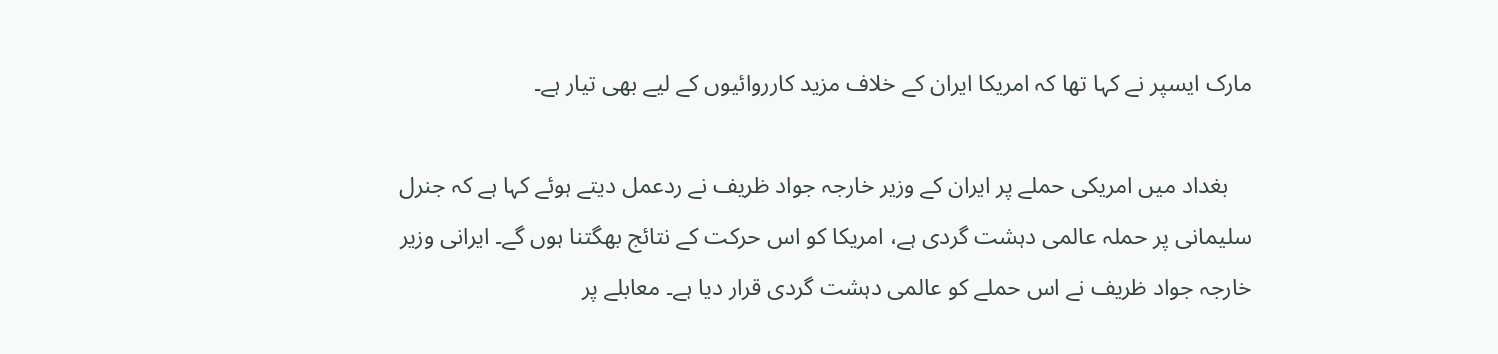مارک ایسپر نے کہا تھا کہ امریکا ایران کے خلاف مزید کارروائیوں کے لیے بھی تیار ہے۔

    بغداد میں امریکی حملے پر ایران کے وزیر خارجہ جواد ظریف نے ردعمل دیتے ہوئے کہا ہے کہ جنرل سلیمانی پر حملہ عالمی دہشت گردی ہے، امریکا کو اس حرکت کے نتائج بھگتنا ہوں گے۔ ایرانی وزیر خارجہ جواد ظریف نے اس حملے کو عالمی دہشت گردی قرار دیا ہے۔ معابلے پر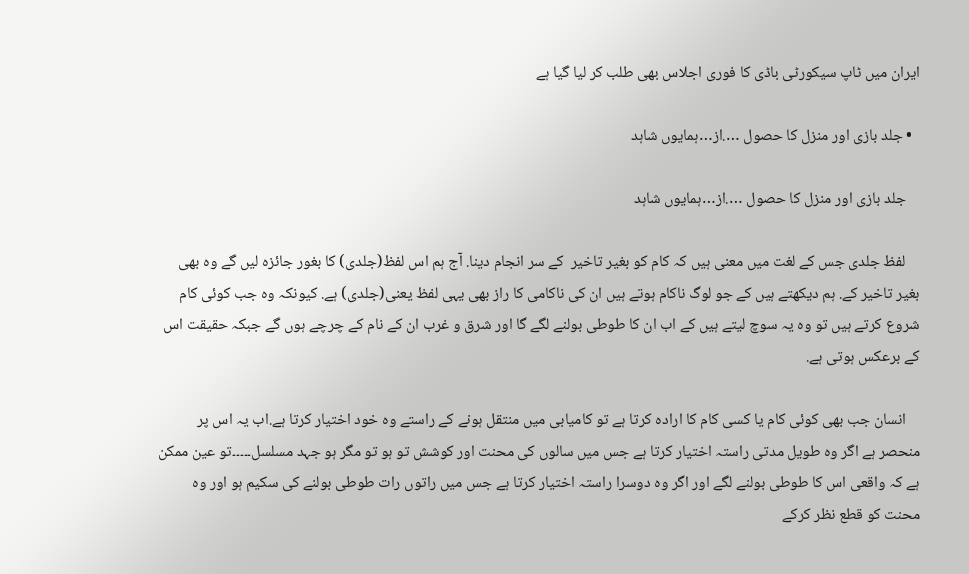ایران میں ٹاپ سیکورٹی باڈی کا فوری اجلاس بھی طلب کر لیا گیا ہے

  • جلد بازی اور منزل کا حصول ….از…ہمایوں شاہد

    جلد بازی اور منزل کا حصول ….از…ہمایوں شاہد

    لفظ جلدی جس کے لغت میں معنی ہیں کہ کام کو بغیر تاخیر  کے سر انجام دینا. آج ہم اس لفظ(جلدی) کا بغور جائزہ لیں گے وہ بھی بغیر تاخیر کے. ہم دیکھتے ہیں کے جو لوگ ناکام ہوتے ہیں ان کی ناکامی کا راز بھی یہی لفظ یعنی(جلدی) ہے. کیونکہ وہ جب کوئی کام شروع کرتے ہیں تو وہ یہ سوچ لیتے ہیں کے اب ان کا طوطی بولنے لگے گا اور شرق و غرب ان کے نام کے چرچے ہوں گے جبکہ حقیقت اس کے برعکس ہوتی ہے.

    انسان جب بھی کوئی کام یا کسی کام کا ارادہ کرتا ہے تو کامیابی میں منتقل ہونے کے راستے وہ خود اختیار کرتا ہے.اب یہ اس پر منحصر ہے اگر وہ طویل مدتی راستہ اختیار کرتا ہے جس میں سالوں کی محنت اور کوشش تو ہو تو مگر ہو جہد مسلسل۔۔۔۔۔تو عین ممکن ہے کہ واقعی اس کا طوطی بولنے لگے اور اگر وہ دوسرا راستہ اختیار کرتا ہے جس میں راتوں رات طوطی بولنے کی سکیم ہو اور وہ محنت کو قطع نظر کرکے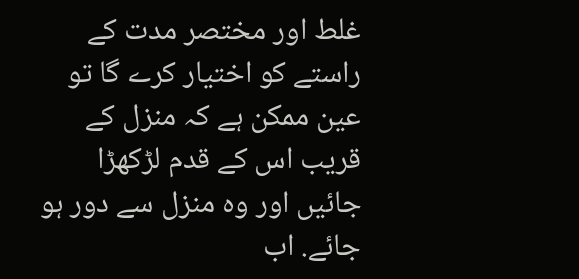غلط اور مختصر مدت کے راستے کو اختیار کرے گا تو عین ممکن ہے کہ منزل کے قریب اس کے قدم لڑکھڑا جائیں اور وہ منزل سے دور ہو جائے. اب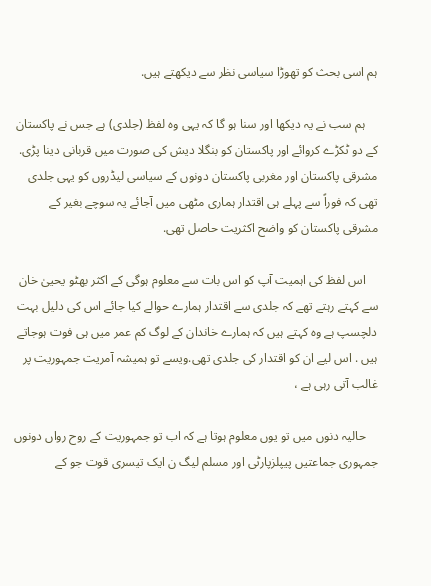ہم اسی بحث کو تھوڑا سیاسی نظر سے دیکھتے ہیں.

    ہم سب نے یہ دیکھا اور سنا ہو گا کہ یہی وہ لفظ (جلدی) ہے جس نے پاکستان کے دو ٹکڑے کروائے اور پاکستان کو بنگلا دیش کی صورت میں قربانی دینا پڑی. مشرقی پاکستان اور مغربی پاکستان دونوں کے سیاسی لیڈروں کو یہی جلدی تھی کہ فوراً سے پہلے ہی اقتدار ہماری مٹھی میں آجائے یہ سوچے بغیر کے مشرقی پاکستان کو واضح اکثریت حاصل تھی.

    اس لفظ کی اہمیت آپ کو اس بات سے معلوم ہوگی کے اکثر بھٹو یحییٰ خان سے کہتے رہتے تھے کہ جلدی سے اقتدار ہمارے حوالے کیا جائے اس کی دلیل بہت دلچسپ ہے وہ کہتے ہیں کہ ہمارے خاندان کے لوگ کم عمر میں ہی فوت ہوجاتے ہیں . اس لیے ان کو اقتدار کی جلدی تھی.ویسے تو ہمیشہ آمریت جمہوریت پر غالب آتی رہی ہے ،

    حالیہ دنوں میں تو یوں معلوم ہوتا ہے کہ اب تو جمہوریت کے روح رواں دونوں جمہوری جماعتیں پیپلزپارٹی اور مسلم لیگ ن ایک تیسری قوت جو کے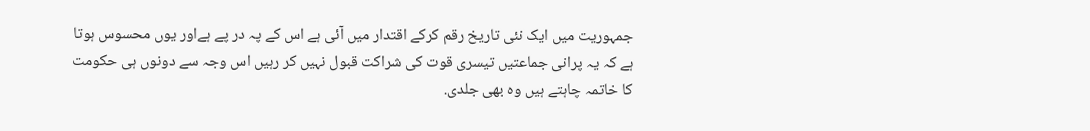جمہوریت میں ایک نئی تاریخ رقم کرکے اقتدار میں آئی ہے اس کے پہ در پے ہےاور یوں محسوس ہوتا ہے کہ یہ پرانی جماعتیں تیسری قوت کی شراکت قبول نہیں کر رہیں اس وجہ سے دونوں ہی حکومت کا خاتمہ چاہتے ہیں وہ بھی جلدی.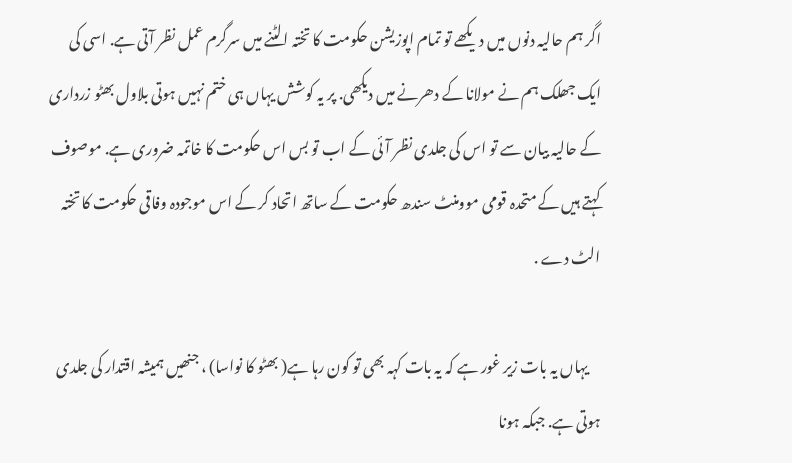اگر ہم حالیہ دنوں میں دیکھے تو تمام اپوزیشن حکومت کا تختہ الٹنے میں سرگرم عمل نظر آتی ہے. اسی کی ایک جھلک ہم نے مولانا کے دھرنے میں دیکھی. پر یہ کوشش یہاں ہی ختم نہیں ہوتی بلاول بھٹو زرداری کے حالیہ بیان سے تو اس کی جلدی نظر آئی کے اب تو بس اس حکومت کا خاتمہ ضروری ہے. موصوف کہتے ہیں کے متحدہ قومی موومنٹ سندھ حکومت کے ساتھ اتحاد کر کے اس موجودہ وفاقی حکومت کا تختہ الٹ دے .

    یہاں یہ بات زیر غور ہے کہ یہ بات کہہ بھی تو کون رہا ہے( بھٹو کا نواسا) ، جنھیں ہمیشہ اقتدار کی جلدی ہوتی ہے. جبکہ ہونا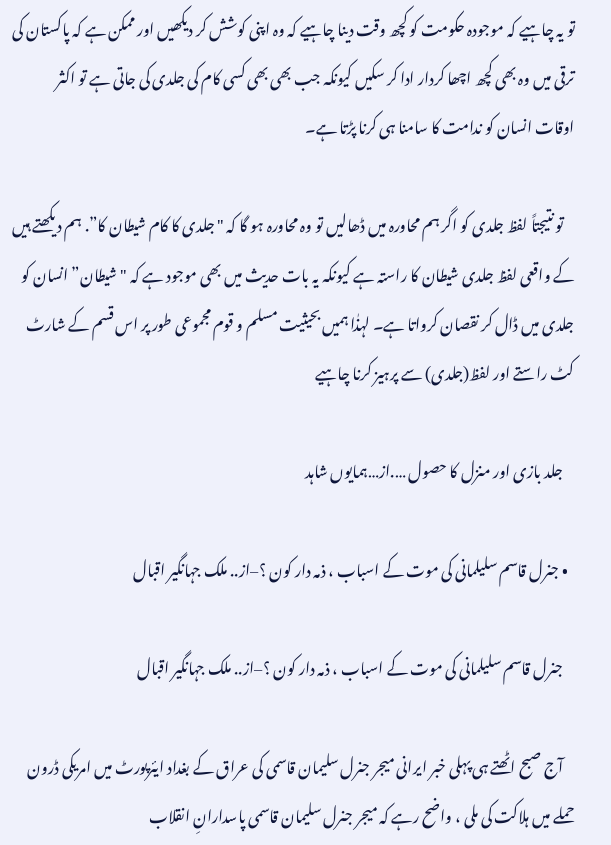تو یہ چاہیے کہ موجودہ حکومت کو کچھ وقت دینا چاہیے کہ وہ اپنی کوشش کر دیکھیں اور ممکن ہے کہ پاکستان کی ترقی میں وہ بھی کچھ اچھا کردار ادا کر سکیں کیونکہ جب بھی بھی کسی کام کی جلدی کی جاتی ہے تو اکثر اوقات انسان کو ندامت کا سامنا ہی کرنا پڑتا ہے۔

    تو نتیجتاً لفظ جلدی کو اگر ہم محاورہ میں ڈھالیں تو وہ محاورہ ہو گا کہ "جلدی کا کام شیطان کا”. ہم دیکھتے ہیں کے واقعی لفظ جلدی شیطان کا راستہ ہے کیونکہ یہ بات حدیث میں بھی موجود ہے کہ "شیطان” انسان کو جلدی میں ڈال کر نقصان کرواتا ہے۔ لہذٰا ہمیں بحیثیت مسلم و قوم مجموعی طور پر اس قسم کے شارٹ کٹ راستے اور لفظ(جلدی) سے پرہیز کرنا چاہیے

    جلد بازی اور منزل کا حصول ….از…ہمایوں شاہد

  • جنرل قاسم سلیلمانی کی موت کے اسباب ، ذمہ دار کون ؟–از.. ملک جہانگیر اقبال

    جنرل قاسم سلیلمانی کی موت کے اسباب ، ذمہ دار کون ؟–از.. ملک جہانگیر اقبال

    آج صبح اٹھتے ہی پہلی خبر ایرانی میجر جنرل سلیمان قاسمی کی عراق کے بغداد ایئرپورٹ میں امریکی ڈرون حملے میں ہلاکت کی ملی ، واضح رہے کہ میجر جنرل سلیمان قاسمی پاسدارانِ انقلاب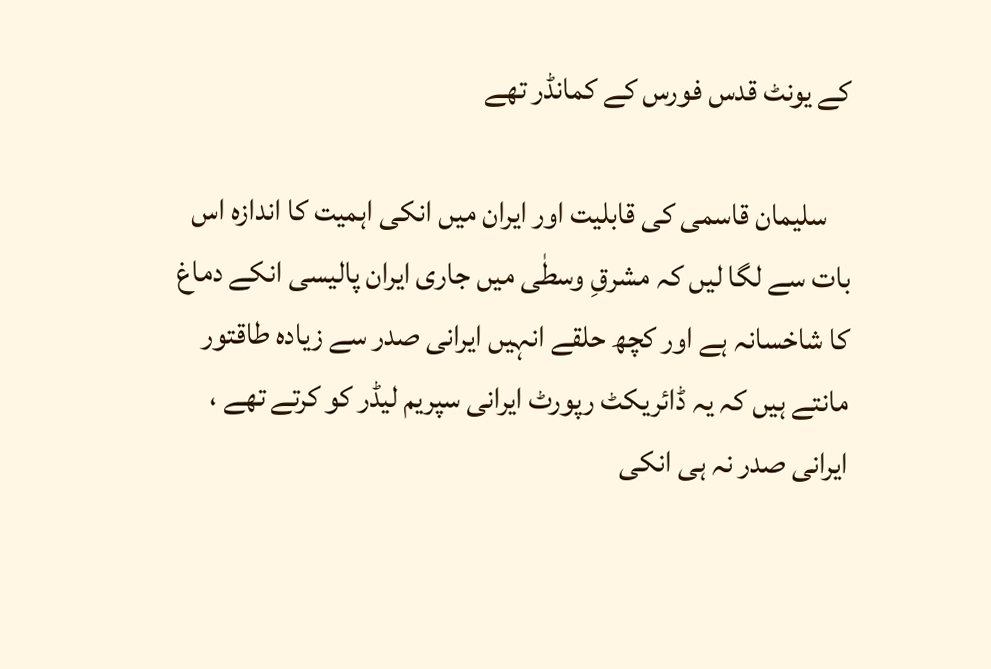کے یونٹ قدس فورس کے کمانڈر تھے

    سلیمان قاسمی کی قابلیت اور ایران میں انکی اہمیت کا اندازہ اس بات سے لگا لیں کہ مشرقِ وسطٰی میں جاری ایران پالیسی انکے دماغ کا شاخسانہ ہے اور کچھ حلقے انہیں ایرانی صدر سے زیادہ طاقتور مانتے ہیں کہ یہ ڈائریکٹ رپورٹ ایرانی سپریم لیڈر کو کرتے تھے ، ایرانی صدر نہ ہی انکی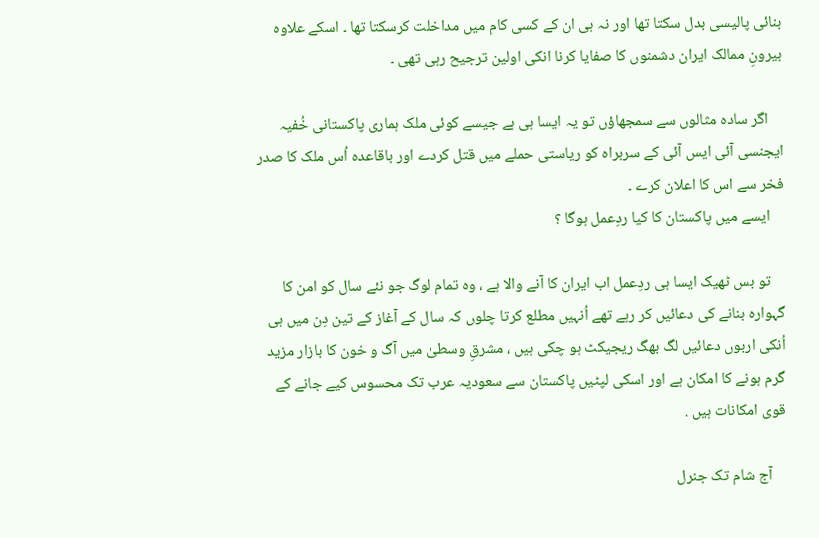بنائی پالیسی بدل سکتا تھا اور نہ ہی ان کے کسی کام میں مداخلت کرسکتا تھا ۔ اسکے علاوہ بیرونِ ممالک ایران دشمنوں کا صفایا کرنا انکی اولین ترجیح رہی تھی ۔

    اگر سادہ مثالوں سے سمجھاؤں تو یہ ایسا ہی ہے جیسے کوئی ملک ہماری پاکستانی خُفیہ ایجنسی آئی ایس آئی کے سربراہ کو ریاستی حملے میں قتل کردے اور باقاعدہ اُس ملک کا صدر فخر سے اس کا اعلان کرے ۔
    ایسے میں پاکستان کا کیا ردِعمل ہوگا ؟

    تو بس ٹھیک ایسا ہی ردِعمل اب ایران کا آنے والا ہے ، وہ تمام لوگ جو نئے سال کو امن کا گہوارہ بنانے کی دعائیں کر رہے تھے اُنہیں مطلع کرتا چلوں کہ سال کے آغاز کے تین دِن میں ہی اُنکی اربوں دعائیں لگ بھگ ریجیکٹ ہو چکی ہیں ، مشرقِ وسطیٰ میں آگ و خون کا بازار مزید گرم ہونے کا امکان ہے اور اسکی لپٹیں پاکستان سے سعودیہ عرب تک محسوس کیے جانے کے قوی امکانات ہیں .

    آج شام تک جنرل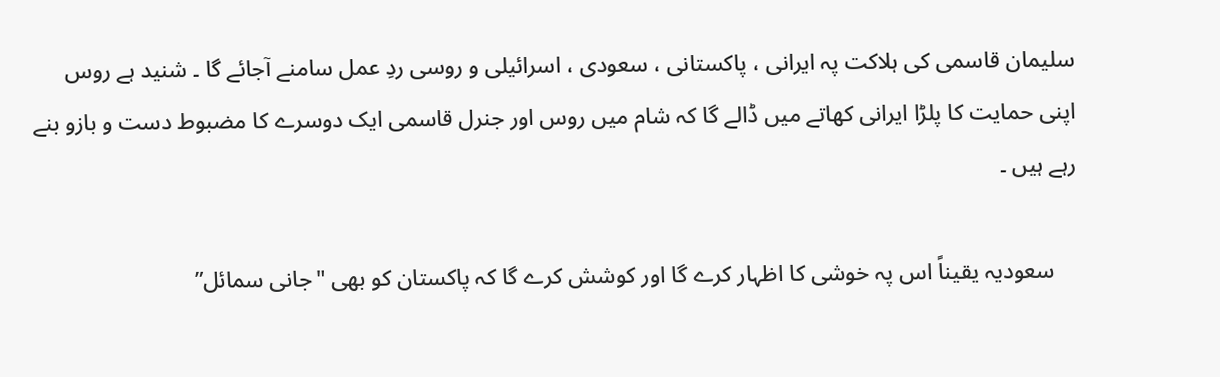سلیمان قاسمی کی ہلاکت پہ ایرانی ، پاکستانی ، سعودی ، اسرائیلی و روسی ردِ عمل سامنے آجائے گا ۔ شنید ہے روس اپنی حمایت کا پلڑا ایرانی کھاتے میں ڈالے گا کہ شام میں روس اور جنرل قاسمی ایک دوسرے کا مضبوط دست و بازو بنے رہے ہیں ۔

    سعودیہ یقیناً اس پہ خوشی کا اظہار کرے گا اور کوشش کرے گا کہ پاکستان کو بھی "جانی سمائل”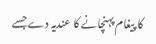کا پیغام پہنچانے کا عندیہ دے جسے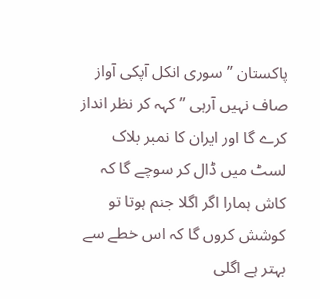پاکستان ” سوری انکل آپکی آواز صاف نہیں آرہی ” کہہ کر نظر انداز کرے گا اور ایران کا نمبر بلاک لسٹ میں ڈال کر سوچے گا کہ کاش ہمارا اگر اگلا جنم ہوتا تو کوشش کروں گا کہ اس خطے سے بہتر ہے اگلی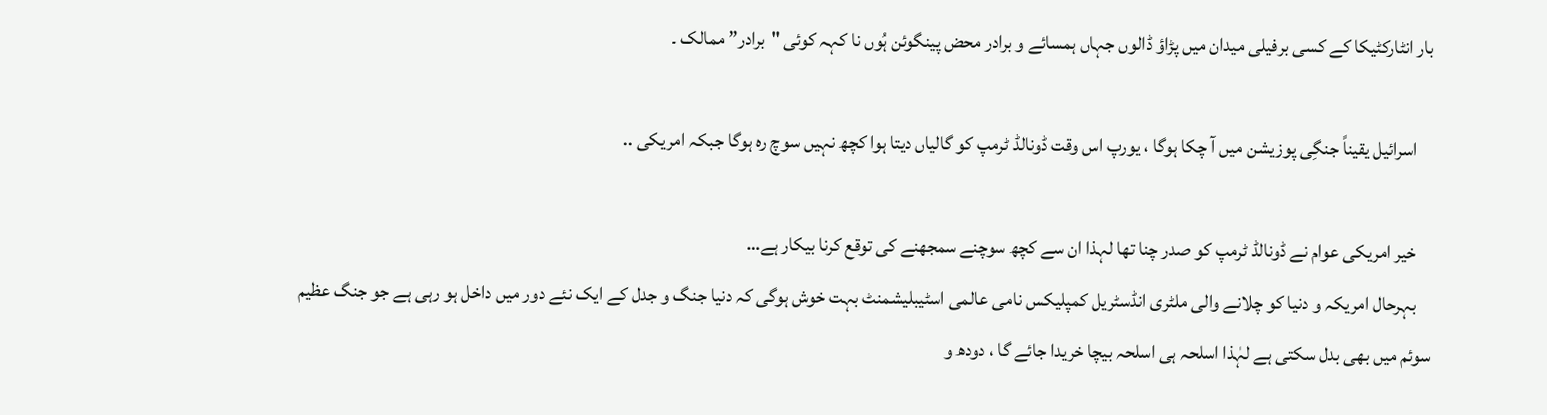بار انٹارکٹیکا کے کسی برفیلی میدان میں پڑاؤ ڈالوں جہاں ہمسائے و برادر محض پینگوئن ہُوں نا کہہ کوئی "برادر” ممالک ۔

    اسرائیل یقیناً جنگِی پوزیشن میں آ چکا ہوگا ، یورپ اس وقت ڈونالڈ ٹرمپ کو گالیاں دیتا ہوا کچھ نہیں سوچ رہ ہوگا جبکہ امریکی ..

    خیر امریکی عوام نے ڈونالڈ ٹرمپ کو صدر چنا تھا لہذا ان سے کچھ سوچنے سمجھنے کی توقع کرنا بیکار ہے…
    بہرحال امریکہ و دنیا کو چلانے والی ملٹری انڈسٹریل کمپلیکس نامی عالمی اسٹیبلیشمنٹ بہت خوش ہوگی کہ دنیا جنگ و جدل کے ایک نئے دور میں داخل ہو رہی ہے جو جنگ عظیم سوئم میں بھی بدل سکتی ہے لہٰذا اسلحہ ہی اسلحہ بیچا خریدا جائے گا ، دودھ و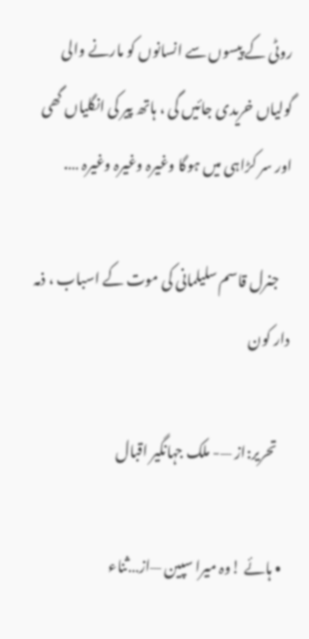روٹی کے پیسوں سے انسانوں کو مارنے والی گولیاں خریدی جائیں گی ، ہاتھ پیر کی انگلیاں گھی اور سر کڑاہی میں ہوگا وغیرہ وغیرہ وغیرہ ….

    جنرل قاسم سلیلمانی کی موت کے اسباب ، ذمہ دار کون

    تحریر:از —- ملک جہانگیر اقبال

  • ہائے !وہ میرا سپین —از…ثناء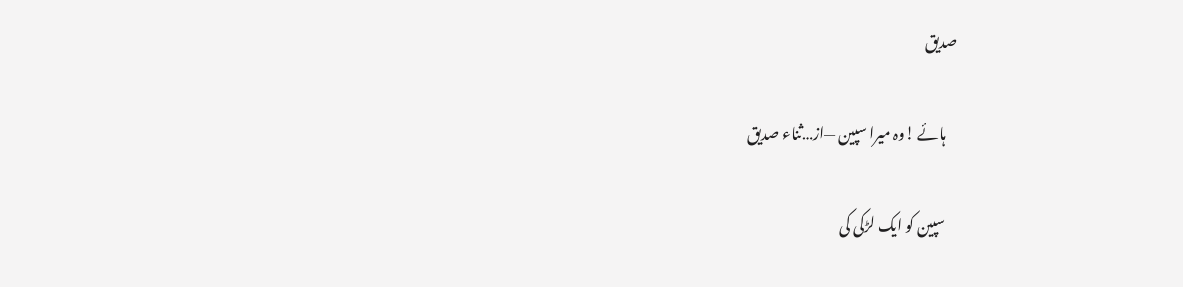صدیق

    ہائے !وہ میرا سپین —از…ثناء صدیق

    سپین کو ایک لڑکی کی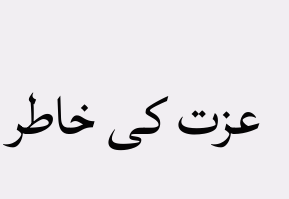عزت کی خاطر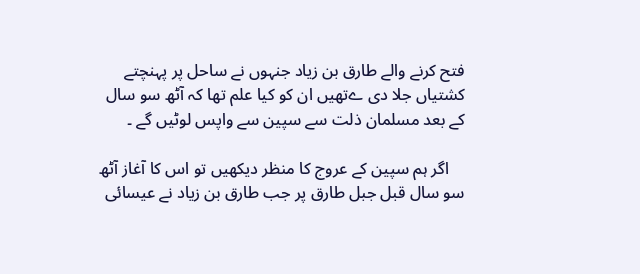فتح کرنے والے طارق بن زیاد جنہوں نے ساحل پر پہنچتے کشتیاں جلا دی ےتھیں ان کو کیا علم تھا کہ آٹھ سو سال کے بعد مسلمان ذلت سے سپین سے واپس لوٹیں گے ۔

    اگر ہم سپین کے عروج کا منظر دیکھیں تو اس کا آغاز آٹھ سو سال قبل جبل طارق پر جب طارق بن زیاد نے عیسائی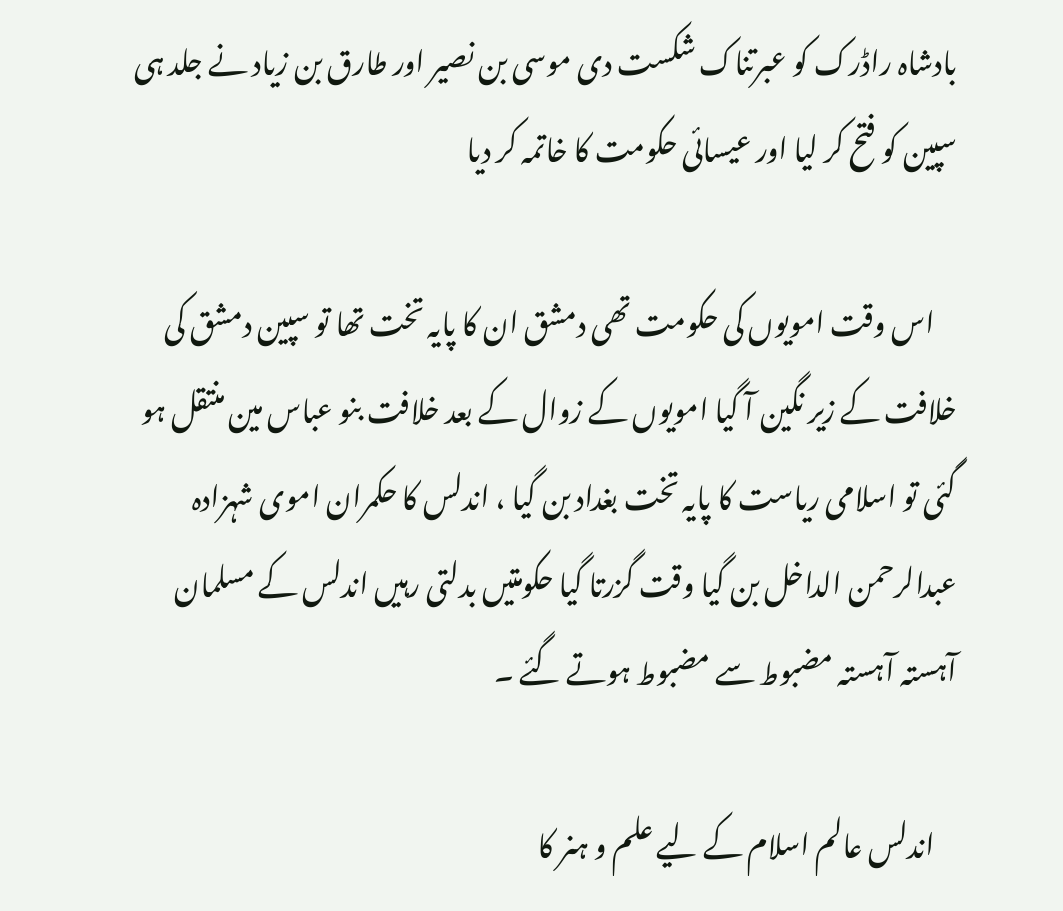بادشاہ راڈرک کو عبرتناک شکست دی موسی بن نصیر اور طارق بن زیاد نے جلد ہی سپین کو فتح کر لیا اور عیسائی حکومت کا خاتمہ کر دیا

    اس وقت امویوں کی حکومت تھی دمشق ان کا پایہ تخت تھا تو سپین دمشق کی خلافت کے زیر نگین آ گیا امویوں کے زوال کے بعد خلافت بنو عباس مین منتقل ہو گئی تو اسلامی ریاست کا پایہ تخت بغداد بن گیا ، اندلس کا حکمران اموی شہزادہ عبدالرحمن الداخل بن گیا وقت گزرتا گیا حکومتیں بدلتی رہیں اندلس کے مسلمان آہستہ آہستہ مضبوط سے مضبوط ہوتے گئے ۔

    اندلس عالم اسلام کے لیے علم و ہنر کا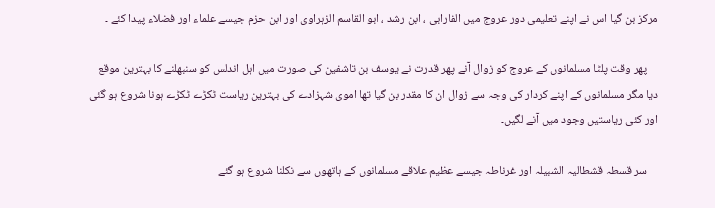مرکز بن گیا اس نے اپنے تعلیمی دور عروج میں الفارابی ، ابن رشد ، ابو القاسم الزہراوی اور ابن حزم جیسے علماء اور فضلاء پیدا کئے ۔

    پھر وقت پلٹا مسلمانوں کے عروج کو زوال آنے پھر قدرت نے یوسف بن تاشفین کی صورت میں اہل اندلس کو سنبھلنے کا بہترین موقع دیا مگر مسلمانوں کے اپنے کردار کی وجہ سے زوال ان کا مقدر بن گیا تھا اموی شہزادے کی بہترین ریاست ٹکڑے ٹکڑے ہونا شروع ہو گئی اور کئی ریاستیں وجود میں آنے لگیں۔

    سر قسطہ قشطالیہ الشبیلہ اور غرناطہ جیسے عظیم علاقے مسلمانوں کے ہاتھوں سے نکلنا شروع ہو گئے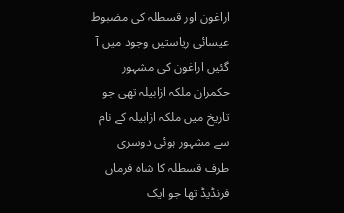اراغون اور قسطلہ کی مضبوط عیسائی ریاستیں وجود میں آ گئیں اراغون کی مشہور حکمران ملکہ ازابیلہ تھی جو تاریخ میں ملکہ ازابیلہ کے نام سے مشہور ہوئی دوسری طرف قسطلہ کا شاہ فرماں فرنڈیڈ تھا جو ایک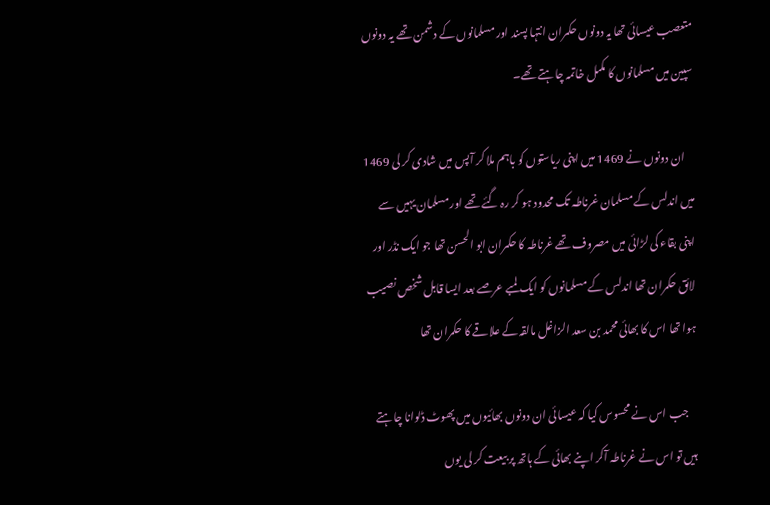متعصب عیسائی تھا یہ دونوں حکمران انتہا پسند اور مسلمانوں کے دشمن تھے یہ دونوں سپین میں مسلمانوں کا مکمل خاتمہ چاہتے تھے۔

    ان دونوں نے 1469 میں اپنی ریاستوں کو باہم ملا کر آپس میں شادی کر لی 1469 میں اندلس کے مسلمان غرناطہ تک محدود ہو کر رہ گئے تھے اور مسلمان یہیں سے اپنی بقاء کی لڑائی میں مصروف تھے غرناطہ کا حکمران ابو الحسن تھا جو ایک نڈر اور لائق حکمران تھا اندلس کے مسلمانوں کو ایک لمبے عرصے بعد ایسا قابل شخص نصیب ہوا تھا اس کا بھائی محمد بن سعد الزاغل مالقہ کے علاقے کا حکمران تھا

    جب اس نے محسوس کیا کہ عیسائی ان دونوں بھائیوں میں پھوٹ ڈلوانا چاہتے ہیں تو اس نے غرناطہ آکر اپنے بھائی کے ہاتھ پر بیعت کر لی یوں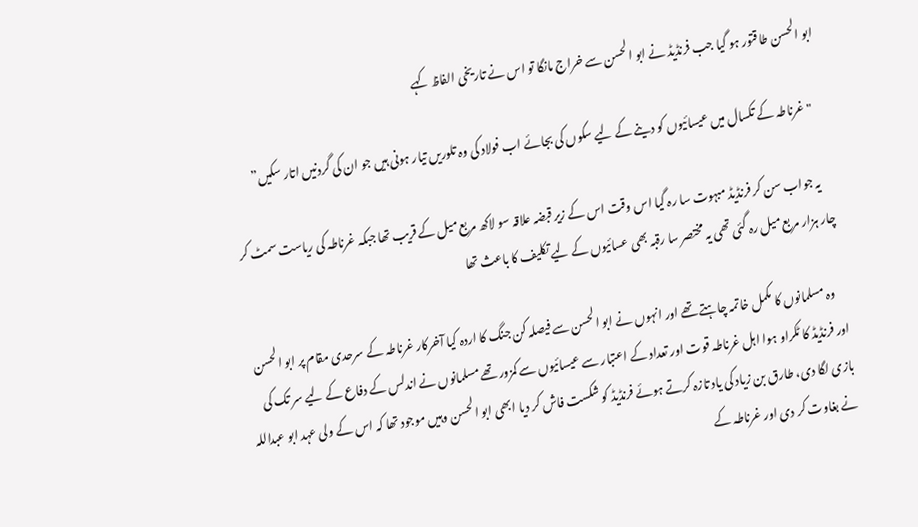ابو الحسن طاقتور ہو گیا جب فرنڈیڈ نے ابو الحسن سے خراج مانگا تو اس نے تاریخی الفاظ کہے

    "غرناطہ کے تکسال میں عیسائیوں کو دینے کے لیے سکوں کی بجائے اب فولاد کی وہ تلوریں تیار ہونی ہیں جو ان کی گردنیں اتار سکیں”

    یہ جواب سن کر فرنڈیڈ مبہوت سا رہ گیا اس وقت اس کے زیر قبضہ علاقہ سو لاکھ مربع میل کے قریب تھا جبکہ غرناطہ کی ریاست سمٹ کر چار ہزار مربع میل رہ گئی تھی یہ مختصر سا رقبہ بھی عسائیوں کے لیے تکلیف کا باعث تھا

    وہ مسلمانوں کا مکمل خاتمہ چاہتے تھے اور انہوں نے ابو الحسن سے فیصلہ کن جنگ کا اردہ کیا آخرکار غرناطہ کے سرحدی مقام پر ابو الحسن اور فرنڈیڈ کا ٹکراو ہوا اہل غرناطہ قوت اور تعداد کے اعتبار سے عیسائیوں سے کمزور تھے مسلمانوں نے اندلس کے دفاع کے لیے سر تک کی بازی لگا دی، طارق بن زیاد کی یاد تازہ کرتے ہوئے فرنڈیڈ کو شکست فاش کر دیا ابھی ابو الحسن وہیں موجود تھا کہ اس کے ولی عہد ابو عبداللہ نے بغاوت کر دی اور غرناطہ کے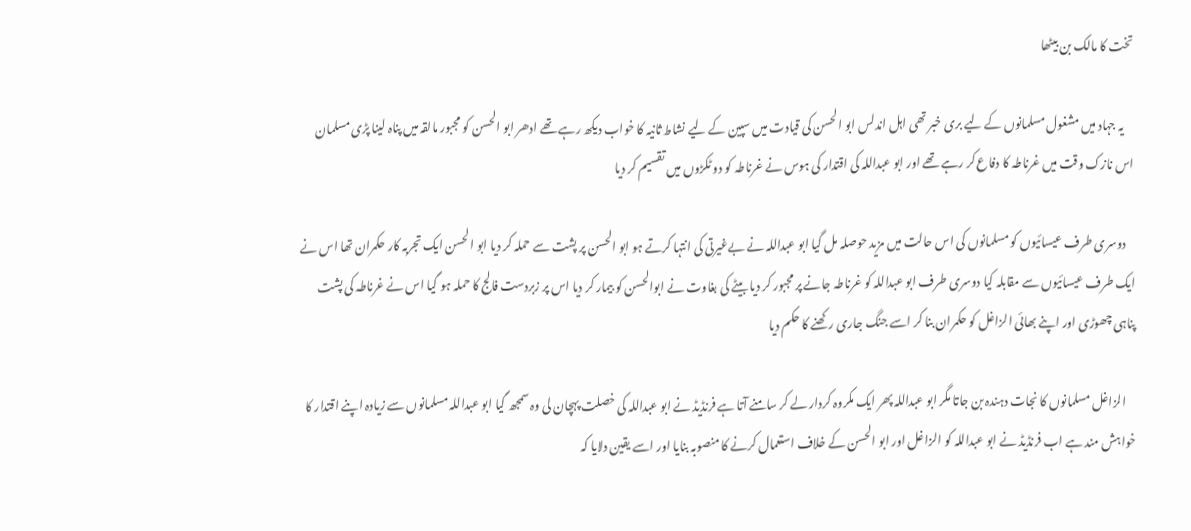تخت کا مالک بن بیٹھا

    یہ جہاد میں مشغول مسلمانوں کے لیے بری خبر تھی اہل اندلس ابو الحسن کی قیادت میں سپین کے لیے نشاط ثانیہ کا خواب دیکھ رہے تھے ادھر ابو الحسن کو مجبور مالقہ میں پناہ لینا پڑی مسلمان اس نازک وقت میں غرناطہ کا دفاع کر رہے تھے اور ابو عبداللہ کی اقتدار کی ہوس نے غرناطہ کو دو ٹکڑوں میں تقسیم کر دیا

    دوسری طرف عیسائیوں کو مسلمانوں کی اس حالت میں مزید حوصلہ مل گیا ابو عبداللہ نے بےغیرتی کی انتہا کرتے ہو ابو الحسن پر پشت سے حملہ کر دیا ابو الحسن ایک تجربہ کار حکمران تھا اس نے ایک طرف عیسائیوں سے مقابلہ کیا دوسری طرف ابو عبداللہ کو غرناطہ جانے پر مجبور کر دیا بیٹے کی بغاوت نے ابوالحسن کو بیمار کر دیا اس پر زبردست فالج کا حملہ ہو گیا اس نے غرناطہ کی پشت پناہی چھوڑی اور اپنے بھائی الزاغل کو حکمران بنا کر اسے جنگ جاری رکھنے کا حکم دیا

    الزاغل مسلمانوں کا نجات دہندہ بن جاتا مگر ابو عبداللہ پھر ایک مکروہ کردار لے کر سامنے آتا ہے فرنڈیڈ نے ابو عبداللہ کی خصلت پہچان لی وہ سمجھ گیا ابو عبداللہ مسلمانوں سے زیادہ اپنے اقتدار کا خواہش مند ہے اب فرنڈیڈ نے ابو عبداللہ کو الزاغل اور ابو الحسن کے خلاف استعمال کرنے کا منصوبہ بنایا اور اسے یقین دلایا کہ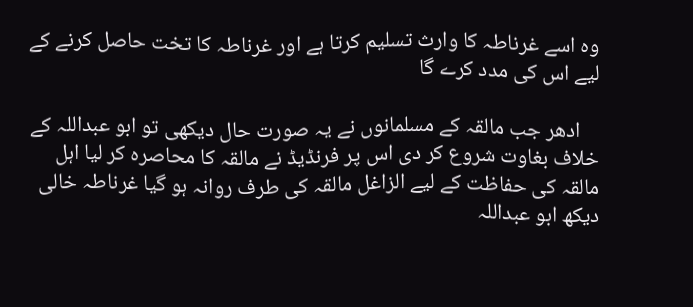وہ اسے غرناطہ کا وارث تسلیم کرتا ہے اور غرناطہ کا تخت حاصل کرنے کے لیے اس کی مدد کرے گا

    ادھر جب مالقہ کے مسلمانوں نے یہ صورت حال دیکھی تو ابو عبداللہ کے خلاف بغاوت شروع کر دی اس پر فرنڈیڈ نے مالقہ کا محاصرہ کر لیا اہل مالقہ کی حفاظت کے لیے الزاغل مالقہ کی طرف روانہ ہو گیا غرناطہ خالی دیکھ ابو عبداللہ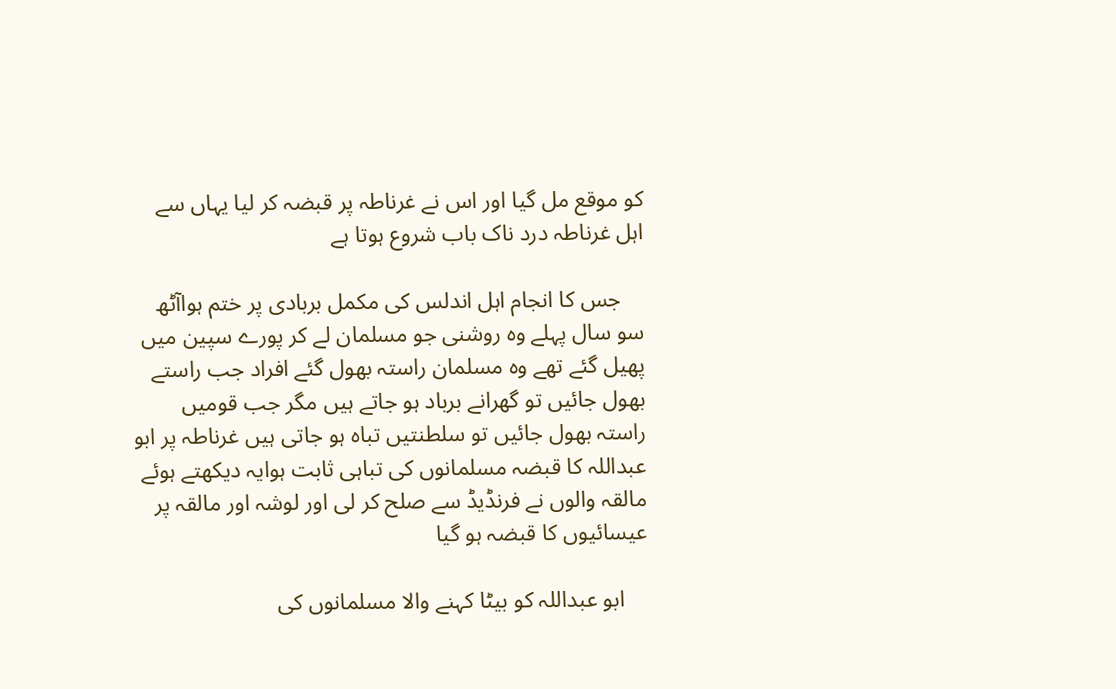کو موقع مل گیا اور اس نے غرناطہ پر قبضہ کر لیا یہاں سے اہل غرناطہ درد ناک باب شروع ہوتا ہے

    جس کا انجام اہل اندلس کی مکمل بربادی پر ختم ہواآٹھ سو سال پہلے وہ روشنی جو مسلمان لے کر پورے سپین میں پھیل گئے تھے وہ مسلمان راستہ بھول گئے افراد جب راستے بھول جائیں تو گھرانے برباد ہو جاتے ہیں مگر جب قومیں راستہ بھول جائیں تو سلطنتیں تباہ ہو جاتی ہیں غرناطہ پر ابو عبداللہ کا قبضہ مسلمانوں کی تباہی ثابت ہوایہ دیکھتے ہوئے مالقہ والوں نے فرنڈیڈ سے صلح کر لی اور لوشہ اور مالقہ پر عیسائیوں کا قبضہ ہو گیا

    ابو عبداللہ کو بیٹا کہنے والا مسلمانوں کی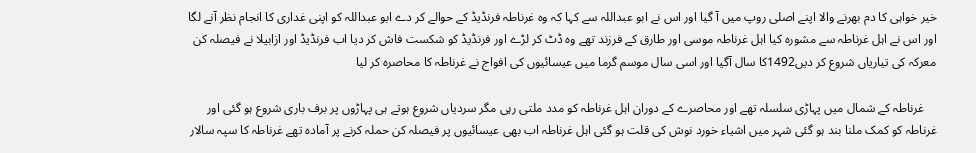خیر خواہی کا دم بھرنے والا اپنے اصلی روپ میں آ گیا اور اس نے ابو عبداللہ سے کہا کہ وہ غرناطہ فرنڈیڈ کے حوالے کر دے ابو عبداللہ کو اپنی غداری کا انجام نظر آنے لگا اور اس نے اہل غرناطہ سے مشورہ کیا اہل غرناطہ موسی اور طارق کے فرزند تھے وہ ڈٹ کر لڑے اور فرنڈیڈ کو شکست فاش کر دیا اب فرنڈیڈ اور ازابیلا نے فیصلہ کن معرکہ کی تیاریاں شروع کر دیں1492کا سال آگیا اور اسی سال موسم گرما میں عیسائیوں کی افواج نے غرناطہ کا محاصرہ کر لیا

    غرناطہ کے شمال میں پہاڑی سلسلہ تھے اور محاصرے کے دوران اہل غرناطہ کو مدد ملتی رہی مگر سردیاں شروع ہوتے ہی پہاڑوں پر برف باری شروع ہو گئی اور غرناطہ کو کمک ملنا بند ہو گئی شہر میں اشیاء خورد نوش کی قلت ہو گئی اہل غرناطہ اب بھی عیسائیوں پر فیصلہ کن حملہ کرنے پر آمادہ تھے غرناطہ کا سپہ سالار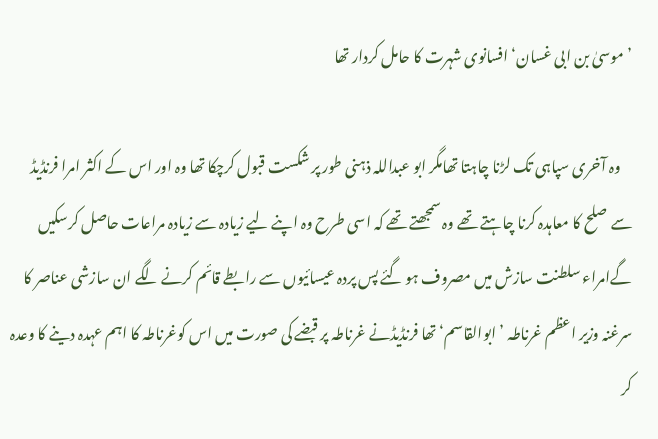’موسیٰ بن ابی غسان‘ افسانوی شہرت کا حامل کردار تھا

    وہ آخری سپاہی تک لڑنا چاہتا تھامگر ابو عبداللہ ذہنی طور پر شکست قبول کرچکا تھا وہ اور اس کے اکثر امرا فرنڈیڈ سے صلح کا معاہدہ کرنا چاہتے تھے وہ سمجھتے تھے کہ اسی طرح وہ اپنے لیے زیادہ سے زیادہ مراعات حاصل کرسکیں گےامراء سلطنت سازش میں مصروف ہو گئے پس پردہ عیسائیوں سے رابطے قائم کرنے لگے ان سازشی عناصر کا سرغنہ وزیر اعظم غرناطہ ’ابوالقاسم‘ تھا فرنڈیڈنے غرناطہ پر قبضے کی صورت میں اس کوغرناطہ کا اہم عہدہ دینے کا وعدہ کر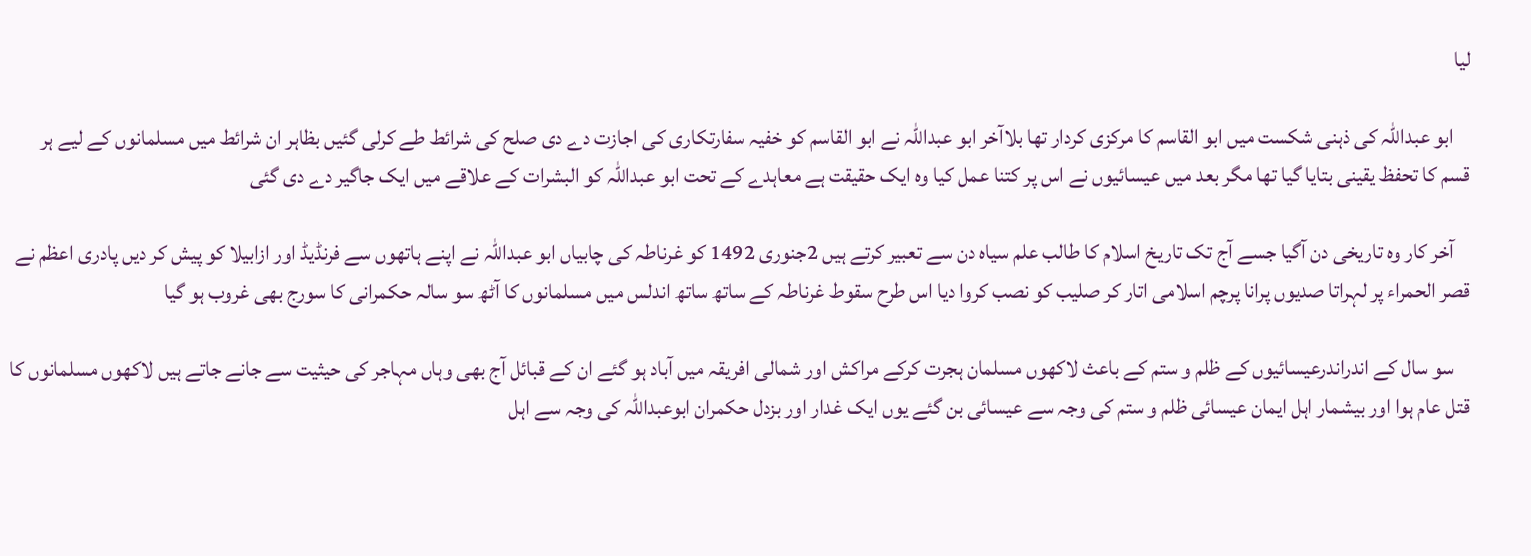لیا

    ابو عبداللہ کی ذہنی شکست میں ابو القاسم کا مرکزی کردار تھا بلاآخر ابو عبداللہ نے ابو القاسم کو خفیہ سفارتکاری کی اجازت دے دی صلح کی شرائط طے کرلی گئیں بظاہر ان شرائط میں مسلمانوں کے لیے ہر قسم کا تحفظ یقینی بتایا گیا تھا مگر بعد میں عیسائیوں نے اس پر کتنا عمل کیا وہ ایک حقیقت ہے معاہدے کے تحت ابو عبداللہ کو البشرات کے علاقے میں ایک جاگیر دے دی گئی

    آخر کار وہ تاریخی دن آگیا جسے آج تک تاریخ اسلام کا طالب علم سیاہ دن سے تعبیر کرتے ہیں 2جنوری 1492 کو غرناطہ کی چابیاں ابو عبداللہ نے اپنے ہاتھوں سے فرنڈیڈ اور ازابیلا کو پیش کر دیں پادری اعظم نے قصر الحمراء پر لہراتا صدیوں پرانا پرچم اسلامی اتار کر صلیب کو نصب کروا دیا اس طرح سقوط غرناطہ کے ساتھ ساتھ اندلس میں مسلمانوں کا آٹھ سو سالہ حکمرانی کا سورج بھی غروب ہو گیا

    سو سال کے اندراندرعیسائیوں کے ظلم و ستم کے باعث لاکھوں مسلمان ہجرت کرکے مراکش اور شمالی افریقہ میں آباد ہو گئے ان کے قبائل آج بھی وہاں مہاجر کی حیثیت سے جانے جاتے ہیں لاکھوں مسلمانوں کا قتل عام ہوا اور بیشمار اہل ایمان عیسائی ظلم و ستم کی وجہ سے عیسائی بن گئے یوں ایک غدار اور بزدل حکمران ابوعبداللہ کی وجہ سے اہل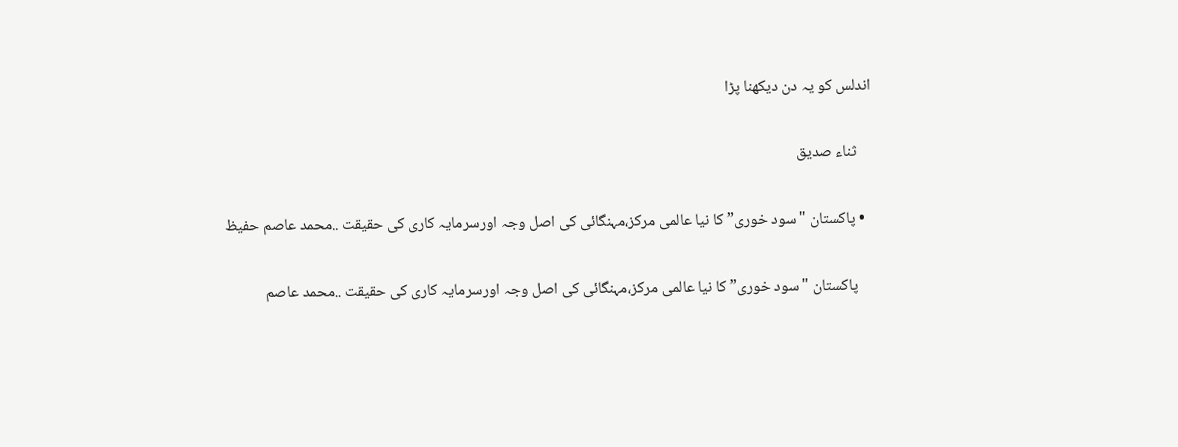اندلس کو یہ دن دیکھنا پڑا

    ثناء صدیق

  • پاکستان "سود خوری” کا نیا عالمی مرکز،مہنگائی کی اصل وجہ اورسرمایہ کاری کی حقیقت ..محمد عاصم حفیظ

    پاکستان "سود خوری” کا نیا عالمی مرکز،مہنگائی کی اصل وجہ اورسرمایہ کاری کی حقیقت ..محمد عاصم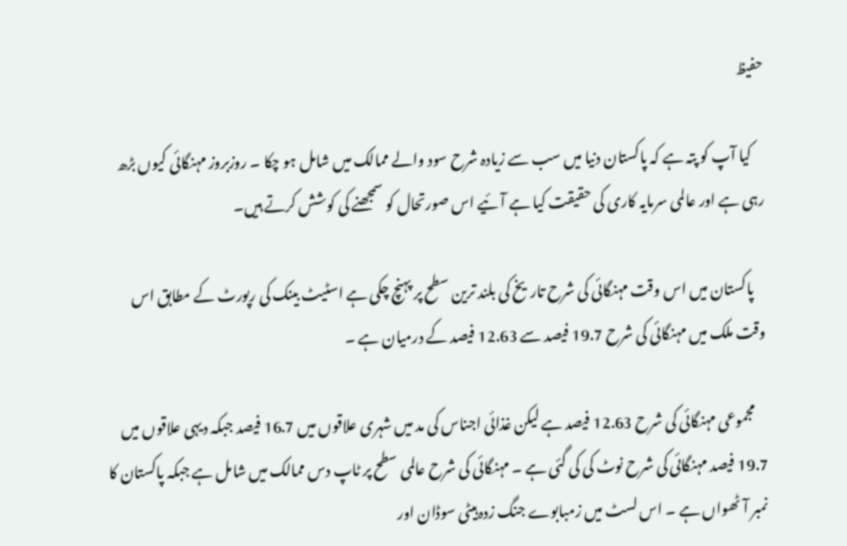حفیظ

    کیا آپ کو پتہ ہے کہ پاکستان دنیا میں سب سے زیادہ شرح سود والے ممالک میں شامل ہو چکا ۔ روزبروز مہنگائی کیوں بڑھ رہی ہے اور عالمی سرمایہ کاری کی حقیقت کیا ہے آئیے اس صورتحال کو سمجھنے کی کوشش کرتے ہیں۔

    پاکستان میں اس وقت مہنگائی کی شرح تاریخ کی بلند ترین سطح پر پہنچ چکی ہے اسٹیٹ بینک کی رپورٹ کے مطابق اس وقت ملک میں مہنگائی کی شرح 19.7 فیصد سے 12.63 فیصد کے درمیان ہے ۔

    مجموعی مہنگائی کی شرح 12.63 فیصد ہے لیکن غذائی اجناس کی مد میں شہری علاقوں میں 16.7 فیصد جبکہ دیہی علاقوں میں 19.7 فیصد مہنگائی کی شرح نوٹ کی کی گئی ہے ۔ مہنگائی کی شرح عالمی سطح پر ٹاپ دس ممالک میں شامل ہے جبکہ پاکستان کا نمبر آٹھواں ہے ۔ اس لسٹ میں زمبابوے جنگ زدہ ہیٹی سوڈان اور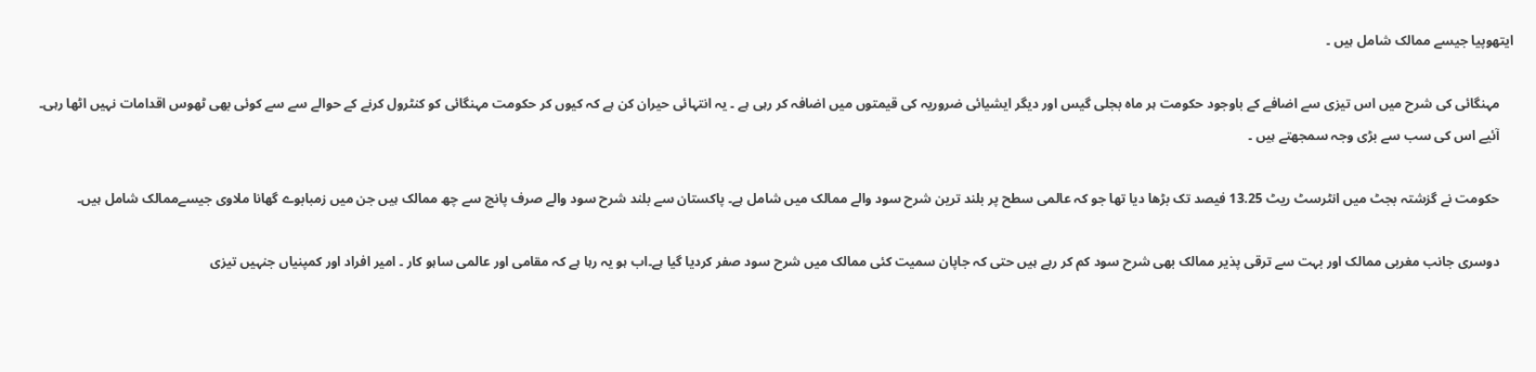ایتھوپیا جیسے ممالک شامل ہیں ۔

    مہنگائی کی شرح میں اس تیزی سے اضافے کے باوجود حکومت ہر ماہ بجلی گیس اور دیگر ایشیائی ضروریہ کی قیمتوں میں اضافہ کر رہی ہے ۔ یہ انتہائی حیران کن ہے کہ کیوں کر حکومت مہنگائی کو کنٹرول کرنے کے حوالے سے سے کوئی بھی ٹھوس اقدامات نہیں اٹھا رہی۔
    آئیے اس کی سب سے بڑی وجہ سمجھتے ہیں ۔

    حکومت نے گزشتہ بجٹ میں انٹرسٹ ریٹ 13.25 فیصد تک بڑھا دیا تھا جو کہ عالمی سطح پر بلند ترین شرح سود والے ممالک میں شامل ہے۔ پاکستان سے بلند شرح سود والے صرف پانچ سے چھ ممالک ہیں جن میں زمبابوے گھانا ملاوی جیسےممالک شامل ہیں۔

    دوسری جانب مغربی ممالک اور بہت سے ترقی پذیر ممالک بھی شرح سود کم کر رہے ہیں حتی کہ جاپان سمیت کئی ممالک میں شرح سود صفر کردیا گیا ہے۔اب ہو یہ رہا ہے کہ مقامی اور عالمی ساہو کار ۔ امیر افراد اور کمپنیاں جنہیں تیزی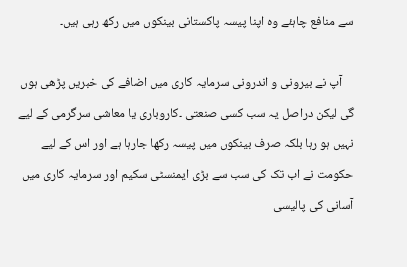سے منافع چاہئے وہ اپنا پیسہ پاکستانی بینکوں میں رکھ رہی ہیں۔

    آپ نے بیرونی و اندرونی سرمایہ کاری میں اضافے کی خبریں پڑھی ہوں گی لیکن دراصل یہ سب کسی صنعتی ۔کاروباری یا معاشی سرگرمی کے لیے نہیں ہو رہا بلکہ صرف بینکوں میں پیسہ رکھا جارہا ہے اور اس کے لیے حکومت نے اب تک کی سب سے بڑی ایمنسٹی سکیم اور سرمایہ کاری میں آسانی کی پالیسی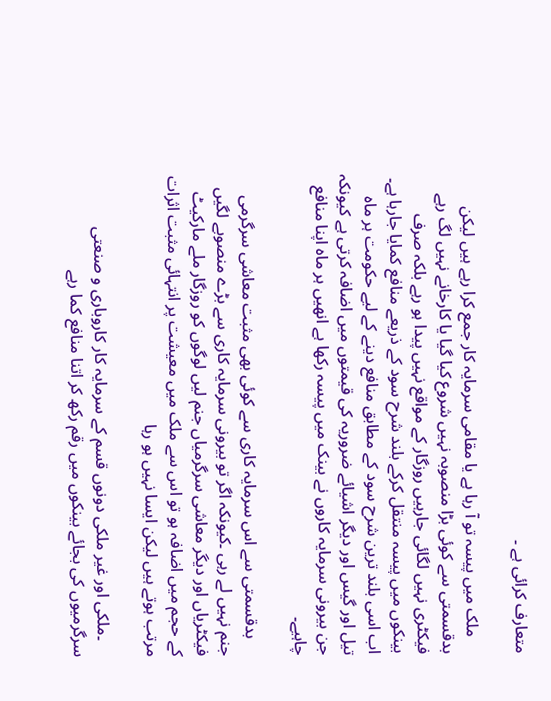متعارف کرائی ہے ۔

    ملک میں پیسہ تو آ رہا ہے یا مقامی سرمایہ کار جمع کرا رہے ہیں لیکن بدقسمتی سے کوئی بڑا منصوبہ نہیں شروع کیا گیا یا کارخانے نہیں لگ رہے فیکٹری نہیں لگائی جارہیں روزگار کے مواقع نہیں پیدا ہو رہے بلکہ صرف بینکوں میں پیسہ منتقل کرکے بلند شرح سود کے ذریعے منافع کمایا جارہا ہے۔ اب اسی بلند ترین شرح سود کے مطابق منافع دینے کے لیے حکومت ہر ماہ تیل اور گیس اور دیگر اشیائے ضروریہ کی قیمتوں میں اضافہ کرتی ہے کیونکہ جن بیرونی سرمایہ کاروں نے بینک میں پیسہ رکھا ہے انھیں ہر ماہ اپنا منافع چاہیے۔

    بدقسمتی سے اس سرمایہ کاری سے کوئی بھی مثبت معاشی سرگرمی جنم نہیں لے رہی ۔کیونکہ اگر تو بیرونی سرمایہ کاری سے بڑے منصوبے لگیں فیکٹریاں اور دیگر معاشی سرگرمیاں جنم لیں لوگوں کو روزگار ملے مارکیٹ کے حجم میں اضافہ ہو تو اس سے ملک میں معیشت پر انتہائی مثبت اثرات مرتب ہوتے ہیں لیکن ایسا نہیں ہو رہا

    ۔ملکی اور غیر ملکی دونوں قسم کے سرمایہ کار کاروباری و صنعتی سرگرمیوں کی بجائے بینکوں میں رقم رکھ کر اتنا منافع کما رہے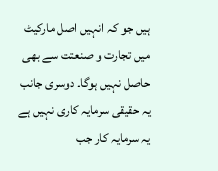ہیں جو کہ انہیں اصل مارکیٹ میں تجارت و صنعتت سے بھی حاصل نہیں ہوگا۔ دوسری جانب یہ حقیقی سرمایہ کاری نہیں ہے یہ سرمایہ کار جب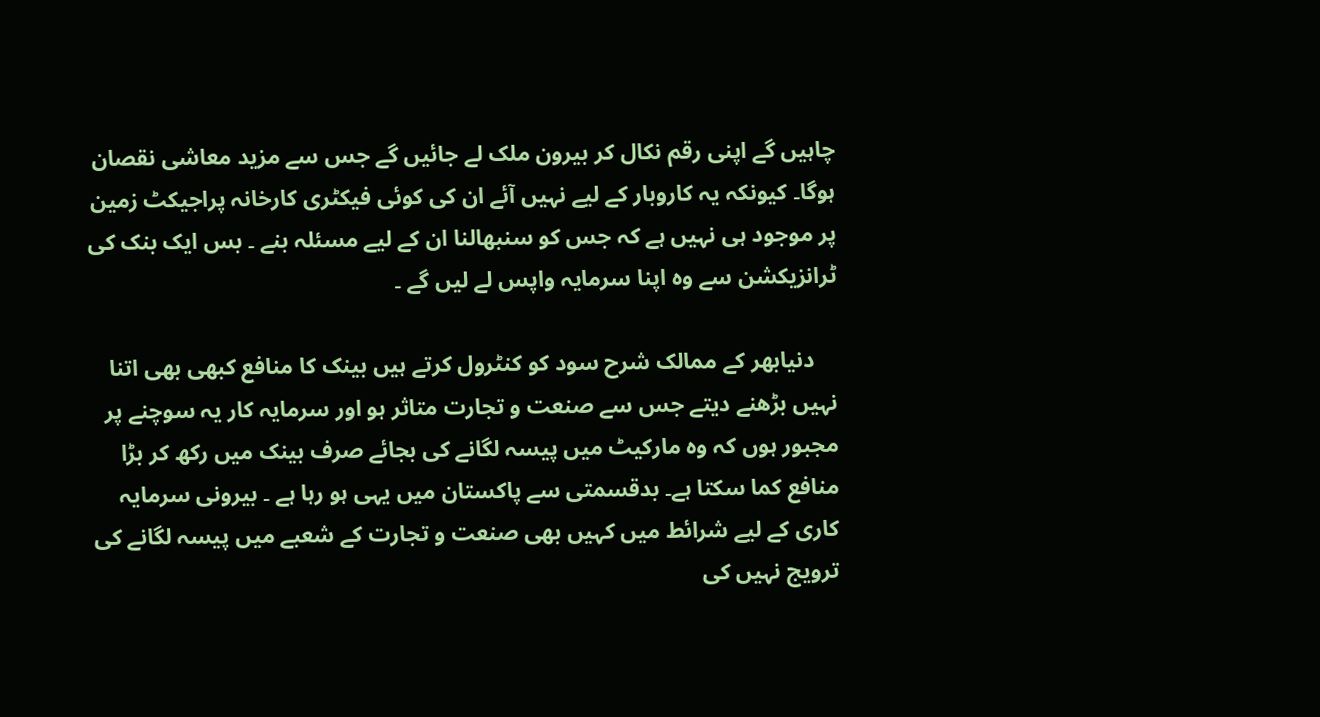چاہیں گے اپنی رقم نکال کر بیرون ملک لے جائیں گے جس سے مزید معاشی نقصان ہوگا۔ کیونکہ یہ کاروبار کے لیے نہیں آئے ان کی کوئی فیکٹری کارخانہ پراجیکٹ زمین پر موجود ہی نہیں ہے کہ جس کو سنبھالنا ان کے لیے مسئلہ بنے ۔ بس ایک بنک کی ٹرانزیکشن سے وہ اپنا سرمایہ واپس لے لیں گے ۔

    دنیابھر کے ممالک شرح سود کو کنٹرول کرتے ہیں بینک کا منافع کبھی بھی اتنا نہیں بڑھنے دیتے جس سے صنعت و تجارت متاثر ہو اور سرمایہ کار یہ سوچنے پر مجبور ہوں کہ وہ مارکیٹ میں پیسہ لگانے کی بجائے صرف بینک میں رکھ کر بڑا منافع کما سکتا ہے۔ بدقسمتی سے پاکستان میں یہی ہو رہا ہے ۔ بیرونی سرمایہ کاری کے لیے شرائط میں کہیں بھی صنعت و تجارت کے شعبے میں پیسہ لگانے کی ترویج نہیں کی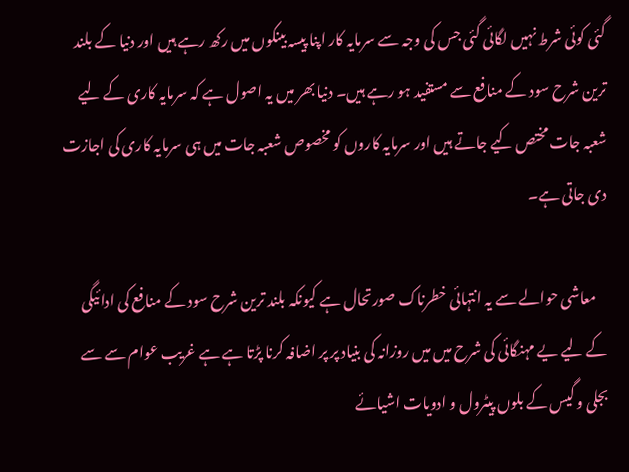گئی کوئی شرط نہیں لگائی گئی جس کی وجہ سے سرمایہ کار اپنا پیسہ بینکوں میں رکھ رہے ہیں اور دنیا کے بلند ترین شرح سود کے منافع سے مستفید ہو رہے ہیں۔ دنیا بھر میں یہ اصول ہے کہ سرمایہ کاری کے لیے شعبہ جات مختص کیے جاتے ہیں اور سرمایہ کاروں کو مخصوص شعبہ جات میں ہی سرمایہ کاری کی اجازت دی جاتی ہے۔

    معاشی حوالے سے یہ انتہائی خطرناک صورتحال ہے کیونکہ بلند ترین شرح سود کے منافع کی ادائیگی کے لیے یے مہنگائی کی شرح میں میں روزانہ کی بنیاد پر پر اضافہ کرنا پڑتا ہے ہے غریب عوام سے سے بجلی و گیس کے بلوں پیٹرول و ادویات اشیائے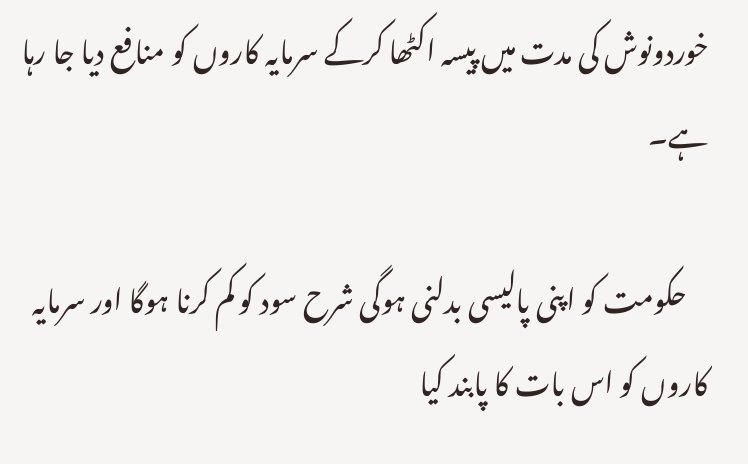خوردونوش کی مدت میں پیسہ اکٹھا کرکے سرمایہ کاروں کو منافع دیا جا رہا ہے۔

    حکومت کو اپنی پالیسی بدلنی ہوگی شرح سود کو کم کرنا ہوگا اور سرمایہ کاروں کو اس بات کا پابند کیا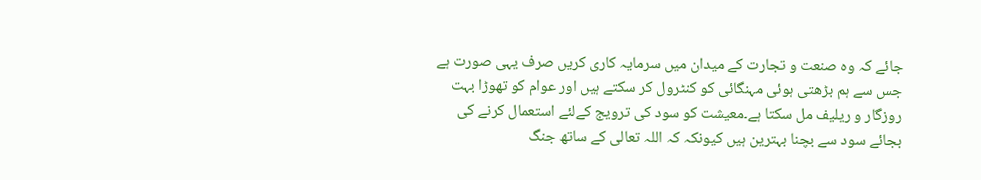جائے کہ وہ صنعت و تجارت کے میدان میں سرمایہ کاری کریں صرف یہی صورت ہے جس سے ہم بڑھتی ہوئی مہنگائی کو کنٹرول کر سکتے ہیں اور عوام کو تھوڑا بہت روزگار و ریلیف مل سکتا ہے۔معیشت کو سود کی ترویج کےلئے استعمال کرنے کی بجائے سود سے بچنا بہترین ہیں کیونکہ کہ اللہ تعالی کے ساتھ جنگ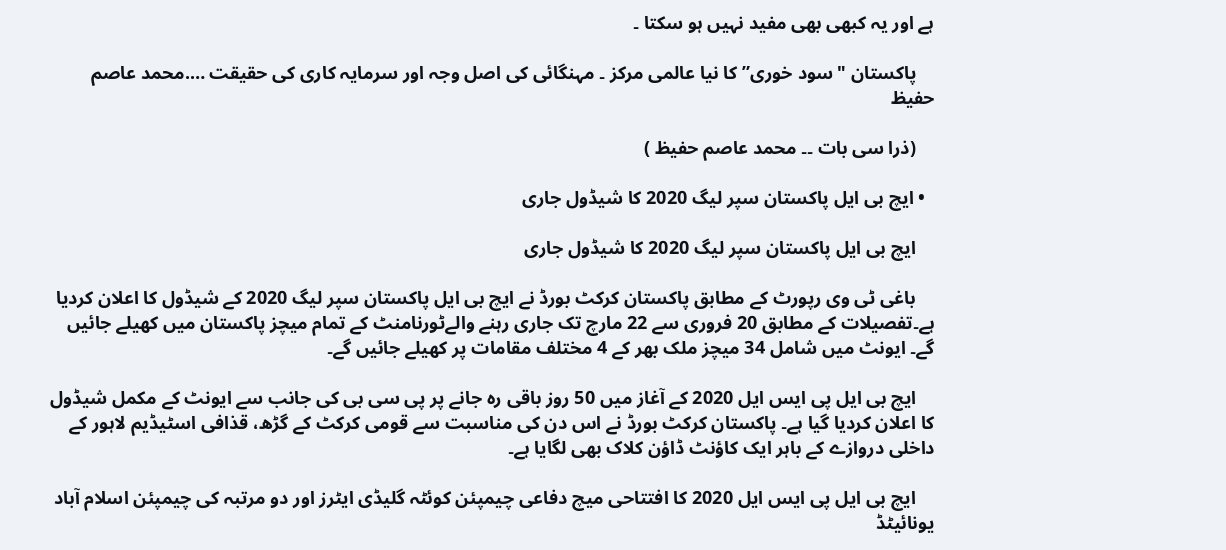ہے اور یہ کبھی بھی مفید نہیں ہو سکتا ۔

    پاکستان "سود خوری” کا نیا عالمی مرکز ۔ مہنگائی کی اصل وجہ اور سرمایہ کاری کی حقیقت ….محمد عاصم حفیظ

    (ذرا سی بات ۔۔ محمد عاصم حفیظ )

  • ایچ بی ایل پاکستان سپر لیگ 2020 کا شیڈول جاری

    ایچ بی ایل پاکستان سپر لیگ 2020 کا شیڈول جاری

    باغی ٹی وی رپورٹ کے مطابق پاکستان کرکٹ بورڈ نے ایچ بی ایل پاکستان سپر لیگ 2020 کے شیڈول کا اعلان کردیا ہے۔تفصیلات کے مطابق 20 فروری سے 22 مارچ تک جاری رہنے والےٹورنامنٹ کے تمام میچز پاکستان میں کھیلے جائیں گے۔ ایونٹ میں شامل 34 میچز ملک بھر کے 4 مختلف مقامات پر کھیلے جائیں گے۔

    ایچ بی ایل پی ایس ایل 2020 کے آغاز میں 50 روز باقی رہ جانے پر پی سی بی کی جانب سے ایونٹ کے مکمل شیڈول کا اعلان کردیا گیا ہے۔ پاکستان کرکٹ بورڈ نے اس دن کی مناسبت سے قومی کرکٹ کے گڑھ، قذافی اسٹیڈیم لاہور کے داخلی دروازے کے باہر ایک کاؤنٹ ڈاؤن کلاک بھی لگایا ہے۔

    ایچ بی ایل پی ایس ایل 2020 کا افتتاحی میچ دفاعی چیمپئن کوئٹہ گلیڈی ایٹرز اور دو مرتبہ کی چیمپئن اسلام آباد یونائیٹڈ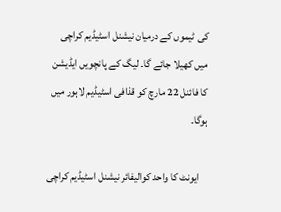کی ٹیموں کے درمیان نیشنل اسٹیڈیم کراچی میں کھیلا جائے گا۔ لیگ کے پانچویں ایڈیشن کا فائنل 22 مارچ کو قذافی اسٹیڈیم لاہور میں ہوگا۔

    ایونٹ کا واحد کوالیفائر نیشنل اسٹیڈیم کراچی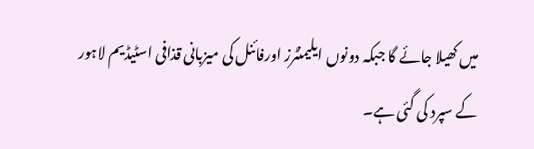میں کھیلا جائے گا جبکہ دونوں ایلیمنٹرز اورفائنل کی میزبانی قذافی اسٹیڈیم لاہور کے سپرد کی گئی ہے۔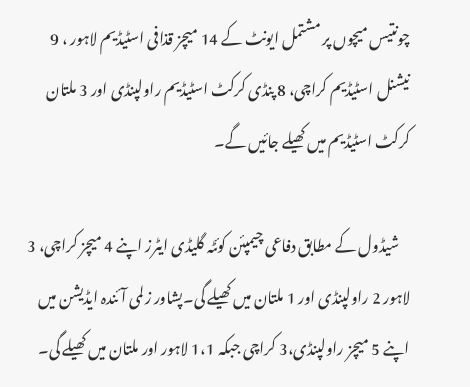چونتیس میچوں پر مشتمل ایونٹ کے 14 میچز قذافی اسٹیڈیم لاہور ، 9 نیشنل اسٹیڈیم کراچی، 8 پنڈی کرکٹ اسٹیڈیم راولپنڈی اور 3 ملتان کرکٹ اسٹیڈیم میں کھیلے جائیں گے۔

    شیڈول کے مطابق دفاعی چیمپئن کوئٹہ گلیڈی ایٹرز اپنے 4 میچز کراچی، 3 لاہور 2 راولپنڈی اور 1 ملتان میں کھیلے گی۔پشاور زلمی آئندہ ایڈیشن میں اپنے 5 میچز راولپنڈی،3 کراچی جبکہ 1،1 لاہور اور ملتان میں کھیلے گی۔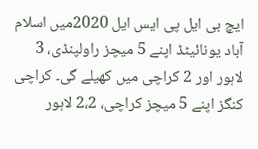ایچ بی ایل پی ایس ایل 2020میں اسلام آباد یونائیٹڈ اپنے 5 میچز راولپنڈی، 3 لاہور اور 2 کراچی میں کھیلے گی۔ کراچی کنگز اپنے 5 میچز کراچی، 2،2 لاہور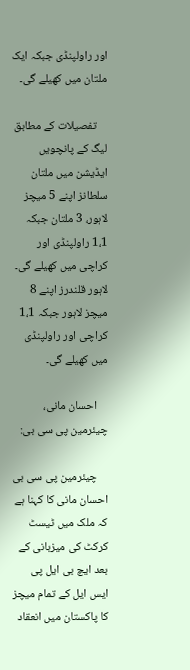اور راولپنڈی جبکہ ایک ملتان میں کھیلے گی۔

    تفصیلات کے مطابق لیگ کے پانچویں ایڈیشن میں ملتان سلطانز اپنے 5 میچز لاہور، 3 ملتان جبکہ 1،1 راولپنڈی اور کراچی میں کھیلے گی۔ لاہور قلندرز اپنے 8 میچز لاہور جبکہ 1،1 کراچی اور راولپنڈی میں کھیلے گی۔

    احسان مانی، چیئرمین پی سی بی:

    چیئرمین پی سی بی احسان مانی کا کہنا ہے کہ ملک میں ٹیسٹ کرکٹ کی میزبانی کے بعد ایچ بی ایل پی ایس ایل کے تمام میچز کا پاکستان میں انعقاد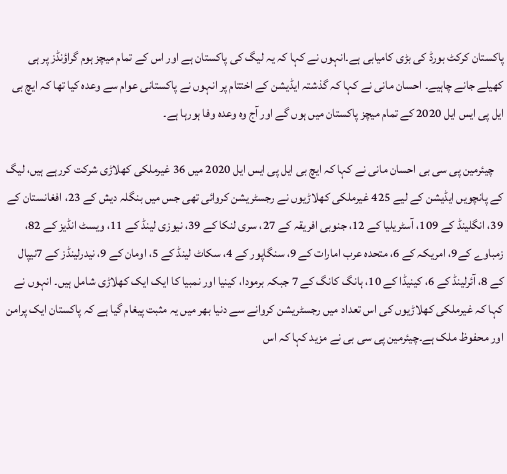پاکستان کرکٹ بورڈ کی بڑی کامیابی ہے۔انہوں نے کہا کہ یہ لیگ کی پاکستان ہے اور اس کے تمام میچز ہوم گراؤنڈز پر ہی کھیلے جانے چاہیے۔ احسان مانی نے کہا کہ گذشتہ ایڈیشن کے اختتام پر انہوں نے پاکستانی عوام سے وعدہ کیا تھا کہ ایچ بی ایل پی ایس ایل 2020 کے تمام میچز پاکستان میں ہوں گے اور آج وہ وعدہ وفا ہورہا ہے۔

    چیئرمین پی سی بی احسان مانی نے کہا کہ ایچ بی ایل پی ایس ایل 2020 میں 36 غیرملکی کھلاڑی شرکت کررہے ہیں، لیگ کے پانچویں ایڈیشن کے لیے 425 غیرملکی کھلاڑیوں نے رجسٹریشن کروائی تھی جس میں بنگلہ دیش کے 23، افغانستان کے 39، انگلینڈ کے 109، آسٹریلیا کے 12، جنوبی افریقہ کے 27، سری لنکا کے 39، نیوزی لینڈ کے 11، ویسٹ انڈیز کے 82، زمباوے کے9، امریکہ کے 6، متحدہ عرب امارات کے 9، سنگاپور کے 4، سکاٹ لینڈ کے 5، اومان کے 9، نیدرلینڈز کے 7نیپال کے 8، آئرلینڈ کے 6، کینیڈا کے 10، ہانگ کانگ کے 7 جبکہ برمودا، کینیا اور نمبیا کا ایک ایک کھلاڑی شامل ہیں۔ انہوں نے کہا کہ غیرملکی کھلاڑیوں کی اس تعداد میں رجسٹریشن کروانے سے دنیا بھر میں یہ مثبت پیغام گیا ہے کہ پاکستان ایک پرامن اور محفوظ ملک ہے۔چیئرمین پی سی بی نے مزید کہا کہ اس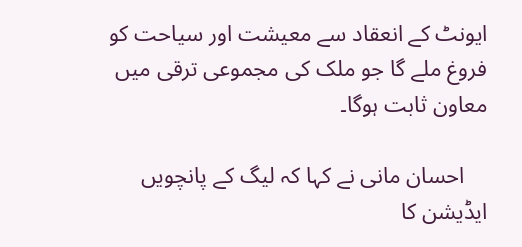ایونٹ کے انعقاد سے معیشت اور سیاحت کو فروغ ملے گا جو ملک کی مجموعی ترقی میں معاون ثابت ہوگا۔

    احسان مانی نے کہا کہ لیگ کے پانچویں ایڈیشن کا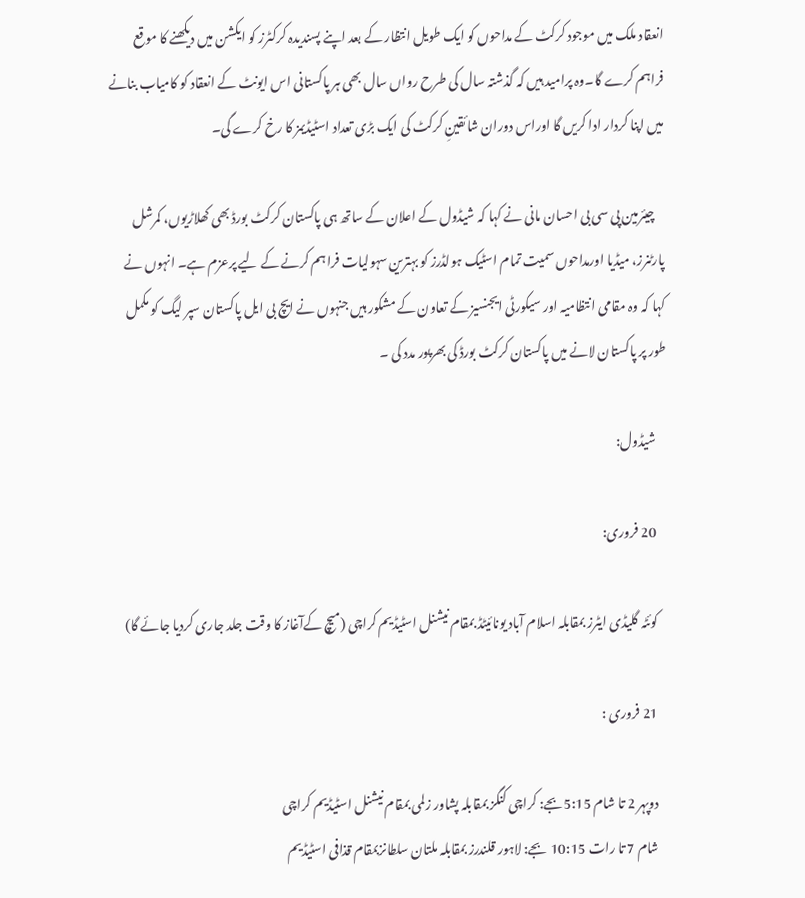انعقاد ملک میں موجود کرکٹ کے مداحوں کو ایک طویل انتظار کے بعد اپنے پسندیدہ کرکٹرز کو ایکشن میں دیکھنے کا موقع فراہم کرے گا۔وہ پرامید ہیں کہ گذشتہ سال کی طرح رواں سال بھی ہر پاکستانی اس ایونٹ کے انعقاد کو کامیاب بنانے میں اپنا کردار ادا کریں گا اوراس دوران شائقینِ کرکٹ کی ایک بڑی تعداد اسٹیڈیمز کا رخ کرے گی۔

    چیئرمین پی سی بی احسان مانی نے کہا کہ شیڈول کے اعلان کے ساتھ ہی پاکستان کرکٹ بورڈ بھی کھلاڑیوں، کمرشل پارٹنرز، میڈیا اورمداحوں سمیت تمام اسٹیک ہولڈرز کو بہترین سہولیات فراہم کرنے کے لیے پرعزم ہے۔ انہوں نے کہا کہ وہ مقامی انتظامیہ اور سیکورٹی ایجنسیز کے تعاون کے مشکور ہیں جنہوں نے ایچ بی ایل پاکستان سپر لیگ کو مکمل طور پر پاکستان لانے میں پاکستان کرکٹ بورڈ کی بھرپور مدد کی ۔

    شیڈول:

    20 فروری:

    کوئٹہ گلیڈی ایٹرز بمقابلہ اسلام آباد یونائیٹڈ بمقام نیشنل اسٹیڈیم کراچی (میچ کےآغاز کا وقت جلد جاری کردیا جائے گا)

    21 فروری :

    دوپہر 2 تا شام 5:15بجے: کراچی کنگز بمقابلہ پشاور زلمی بمقام نیشنل اسٹیڈیم کراچی
    شام 7 تا رات 10:15 بجے: لاہور قلندرز بمقابلہ ملتان سلطانزبمقام قذافی اسٹیڈیم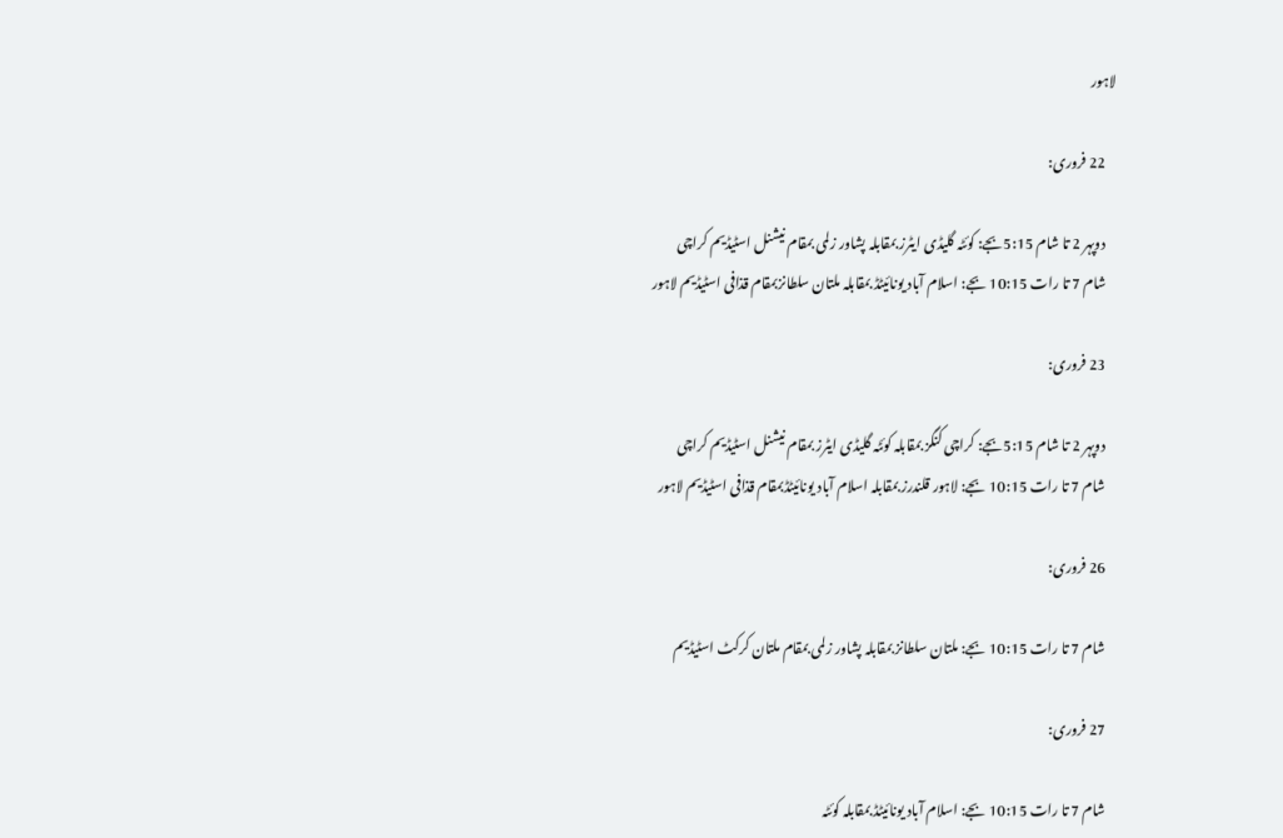لاہور

    22 فروری:

    دوپہر 2 تا شام 5:15بجے: کوئٹہ گلیڈی ایٹرز بمقابلہ پشاور زلمی بمقام نیشنل اسٹیڈیم کراچی
    شام 7 تا رات 10:15 بجے: اسلام آباد یونائیٹڈ بمقابلہ ملتان سلطانزبمقام قذافی اسٹیڈیم لاہور

    23 فروری:

    دوپہر 2 تا شام 5:15بجے: کراچی کنگز بمقابلہ کوئٹہ گلیڈی ایٹرز بمقام نیشنل اسٹیڈیم کراچی
    شام 7 تا رات 10:15 بجے: لاہور قلندرز بمقابلہ اسلام آباد یونائیٹڈبمقام قذافی اسٹیڈیم لاہور

    26 فروری:

    شام 7 تا رات 10:15 بجے: ملتان سلطانز بمقابلہ پشاور زلمی بمقام ملتان کرکٹ اسٹیڈیم

    27 فروری:

    شام 7 تا رات 10:15 بجے: اسلام آباد یونائیٹڈ بمقابلہ کوئٹہ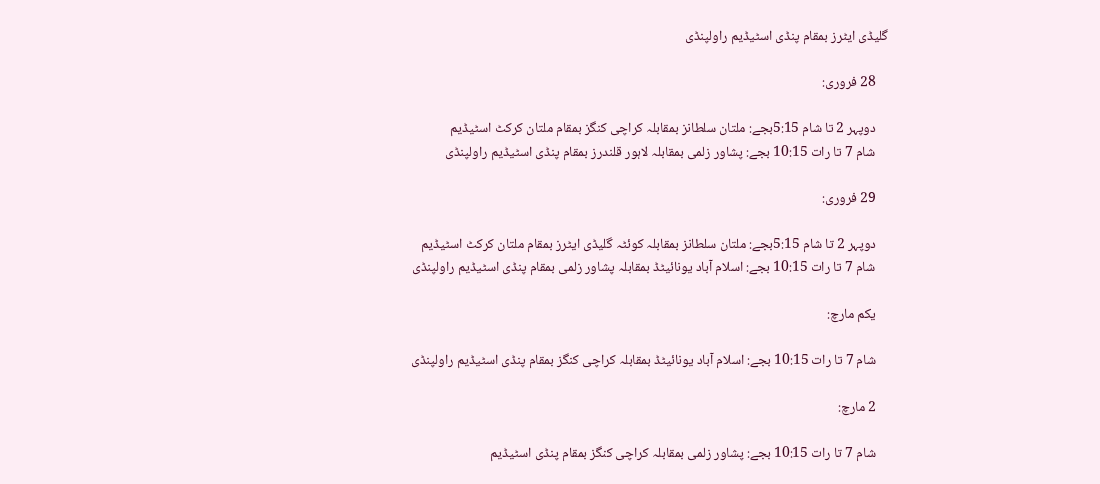گلیڈی ایٹرز بمقام پنڈی اسٹیڈیم راولپنڈی

    28 فروری:

    دوپہر 2 تا شام 5:15بجے: ملتان سلطانز بمقابلہ کراچی کنگز بمقام ملتان کرکٹ اسٹیڈیم
    شام 7 تا رات 10:15 بجے: پشاور زلمی بمقابلہ لاہور قلندرز بمقام پنڈی اسٹیڈیم راولپنڈی

    29 فروری:

    دوپہر 2 تا شام 5:15بجے: ملتان سلطانز بمقابلہ کوئٹہ گلیڈی ایٹرز بمقام ملتان کرکٹ اسٹیڈیم
    شام 7 تا رات 10:15 بجے: اسلام آباد یونائیٹڈ بمقابلہ پشاور زلمی بمقام پنڈی اسٹیڈیم راولپنڈی

    یکم مارچ:

    شام 7 تا رات 10:15 بجے: اسلام آباد یونائیٹڈ بمقابلہ کراچی کنگز بمقام پنڈی اسٹیڈیم راولپنڈی

    2 مارچ:

    شام 7 تا رات 10:15 بجے: پشاور زلمی بمقابلہ کراچی کنگز بمقام پنڈی اسٹیڈیم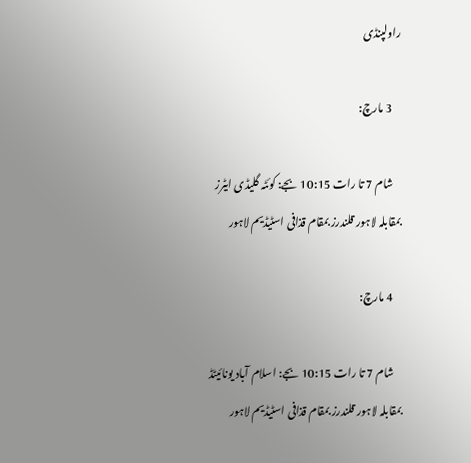راولپنڈی

    3 مارچ:

    شام 7 تا رات 10:15 بجے: کوئٹہ گلیڈی ایٹرز بمقابلہ لاہور قلندرز بمقام قذافی اسٹیڈیم لاہور

    4 مارچ:

    شام 7 تا رات 10:15 بجے: اسلام آباد یونائیٹڈ بمقابلہ لاہور قلندرز بمقام قذافی اسٹیڈیم لاہور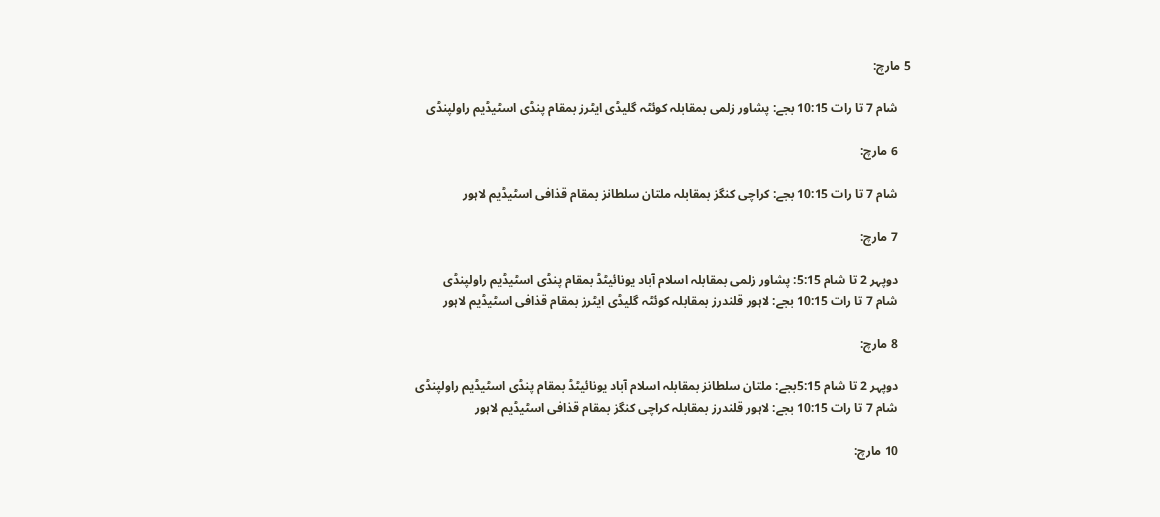5 مارچ:

    شام 7 تا رات 10:15 بجے: پشاور زلمی بمقابلہ کوئٹہ گلیڈی ایٹرز بمقام پنڈی اسٹیڈیم راولپنڈی

    6 مارچ:

    شام 7 تا رات 10:15 بجے: کراچی کنگز بمقابلہ ملتان سلطانز بمقام قذافی اسٹیڈیم لاہور

    7 مارچ:

    دوپہر 2 تا شام 5:15: پشاور زلمی بمقابلہ اسلام آباد یونائیٹڈ بمقام پنڈی اسٹیڈیم راولپنڈی
    شام 7 تا رات 10:15 بجے: لاہور قلندرز بمقابلہ کوئٹہ گلیڈی ایٹرز بمقام قذافی اسٹیڈیم لاہور

    8 مارچ:

    دوپہر 2 تا شام 5:15بجے: ملتان سلطانز بمقابلہ اسلام آباد یونائیٹڈ بمقام پنڈی اسٹیڈیم راولپنڈی
    شام 7 تا رات 10:15 بجے: لاہور قلندرز بمقابلہ کراچی کنگز بمقام قذافی اسٹیڈیم لاہور

    10 مارچ: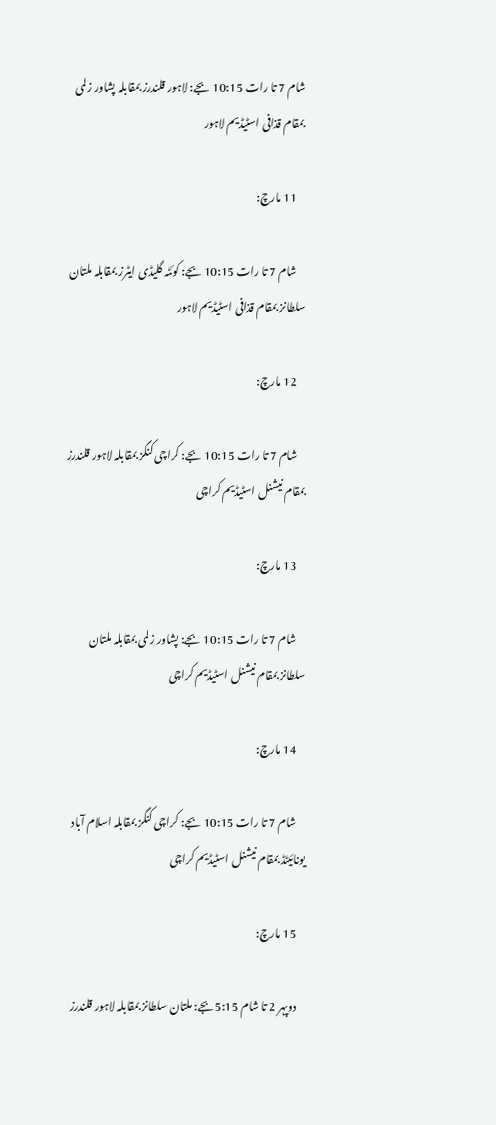شام 7 تا رات 10:15 بجے: لاہور قلندرز بمقابلہ پشاور زلمی بمقام قذافی اسٹیڈیم لاہور

    11 مارچ:

    شام 7 تا رات 10:15 بجے: کوئٹہ گلیڈی ایٹرز بمقابلہ ملتان سلطانز بمقام قذافی اسٹیڈیم لاہور

    12 مارچ:

    شام 7 تا رات 10:15 بجے: کراچی کنگز بمقابلہ لاہور قلندرز بمقام نیشنل اسٹیڈیم کراچی

    13 مارچ:

    شام 7 تا رات 10:15 بجے: پشاور زلمی بمقابلہ ملتان سلطانز بمقام نیشنل اسٹیڈیم کراچی

    14 مارچ:

    شام 7 تا رات 10:15 بجے: کراچی کنگز بمقابلہ اسلام آباد یونائیٹڈ بمقام نیشنل اسٹیڈیم کراچی

    15 مارچ:

    دوپہر 2 تا شام 5:15بجے: ملتان سلطانز بمقابلہ لاہور قلندرز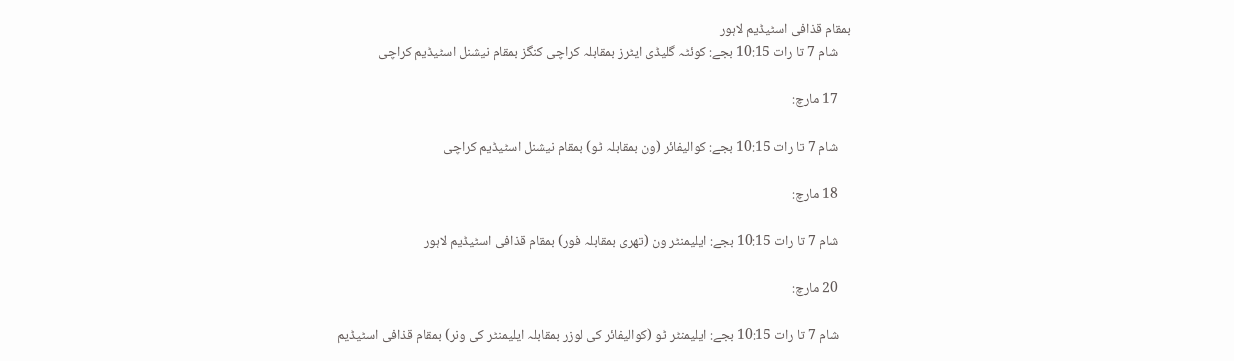بمقام قذافی اسٹیڈیم لاہور
    شام 7 تا رات 10:15 بجے: کوئٹہ گلیڈی ایٹرز بمقابلہ کراچی کنگز بمقام نیشنل اسٹیڈیم کراچی

    17 مارچ:

    شام 7 تا رات 10:15 بجے: کوالیفائر (ون بمقابلہ ٹو) بمقام نیشنل اسٹیڈیم کراچی

    18 مارچ:

    شام 7 تا رات 10:15 بجے: ایلیمنٹر ون (تھری بمقابلہ فور) بمقام قذافی اسٹیڈیم لاہور

    20 مارچ:

    شام 7 تا رات 10:15 بجے: ایلیمنٹر ٹو (کوالیفائر کی لوزر بمقابلہ ایلیمنٹر کی ونر) بمقام قذافی اسٹیڈیم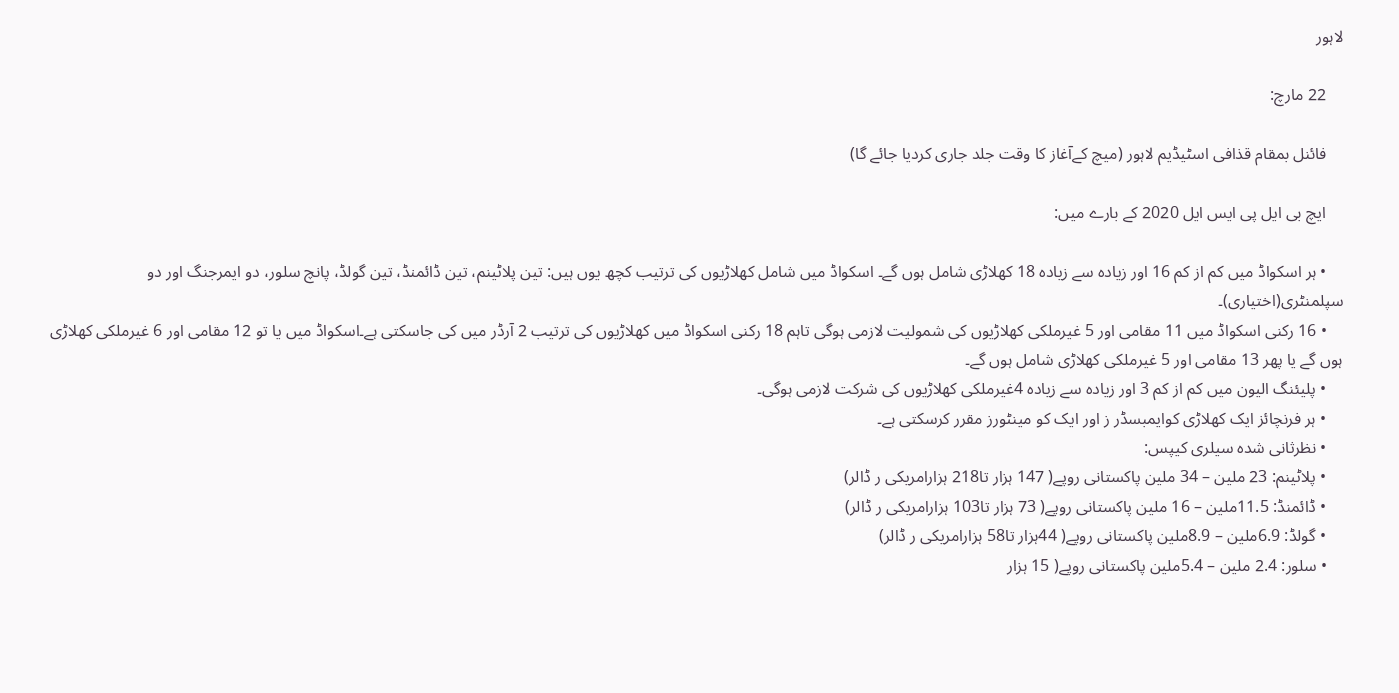لاہور

    22 مارچ:

    فائنل بمقام قذافی اسٹیڈیم لاہور (میچ کےآغاز کا وقت جلد جاری کردیا جائے گا)

    ایچ بی ایل پی ایس ایل 2020 کے بارے میں:

    • ہر اسکواڈ میں کم از کم 16 اور زیادہ سے زیادہ 18 کھلاڑی شامل ہوں گے۔ اسکواڈ میں شامل کھلاڑیوں کی ترتیب کچھ یوں ہیں: تین پلاٹینم، تین ڈائمنڈ، تین گولڈ، پانچ سلور، دو ایمرجنگ اور دو سپلمنٹری(اختیاری)۔
    • 16 رکنی اسکواڈ میں 11 مقامی اور 5 غیرملکی کھلاڑیوں کی شمولیت لازمی ہوگی تاہم 18 رکنی اسکواڈ میں کھلاڑیوں کی ترتیب 2 آرڈر میں کی جاسکتی ہے۔اسکواڈ میں یا تو 12 مقامی اور 6 غیرملکی کھلاڑی ہوں گے یا پھر 13 مقامی اور 5 غیرملکی کھلاڑی شامل ہوں گے۔
    • پلیئنگ الیون میں کم از کم 3 اور زیادہ سے زیادہ 4غیرملکی کھلاڑیوں کی شرکت لازمی ہوگی۔
    • ہر فرنچائز ایک کھلاڑی کوایمبسڈر ز اور ایک کو مینٹورز مقرر کرسکتی ہے۔
    • نظرثانی شدہ سیلری کیپس:
    • پلاٹینم: 23 ملین – 34 ملین پاکستانی روپے( 147 ہزار تا218 ہزارامریکی ر ڈالر)
    • ڈائمنڈ: 11.5ملین – 16 ملین پاکستانی روپے( 73 ہزار تا103 ہزارامریکی ر ڈالر)
    • گولڈ: 6.9ملین – 8.9ملین پاکستانی روپے( 44ہزار تا58 ہزارامریکی ر ڈالر)
    • سلور: 2.4 ملین – 5.4ملین پاکستانی روپے( 15 ہزار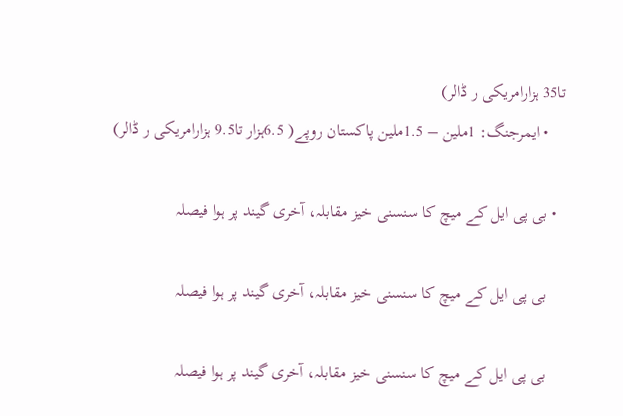تا35 ہزارامریکی ر ڈالر)
    • ایمرجنگ: 1ملین – 1.5ملین پاکستان روپے( 6.5ہزار تا9.5 ہزارامریکی ر ڈالر)

  • بی پی ایل کے میچ کا سنسنی خیز مقابلہ، آخری گیند پر ہوا فیصلہ

    بی پی ایل کے میچ کا سنسنی خیز مقابلہ، آخری گیند پر ہوا فیصلہ

    بی پی ایل کے میچ کا سنسنی خیز مقابلہ، آخری گیند پر ہوا فیصلہ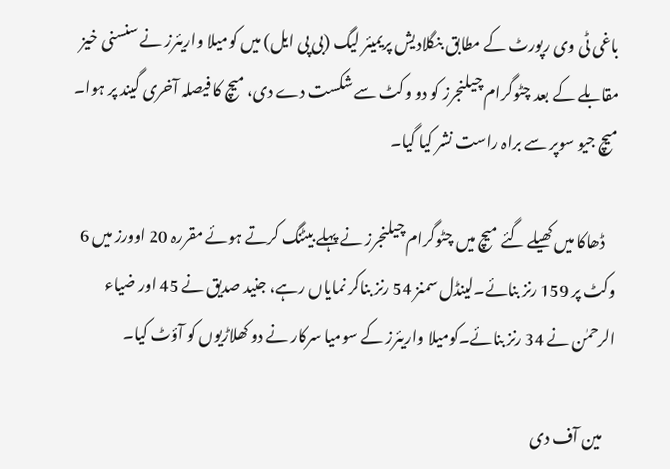باغی ٹی وی رپورٹ کے مطابق بنگلادیش پریمیئر لیگ (بی پی ایل) میں کومیلا واریئرز نے سنسنی خیز مقابلے کے بعد چٹوگرام چیلنجرز کو دو وکٹ سے شکست دے دی، میچ کا فیصلہ آخری گیند پر ہوا۔ میچ جیو سوپر سے براہ راست نشر کیا گیا۔

    ڈھاکا میں کھیلے گئے میچ میں چٹوگرام چیلنجرز نے پہلے بیٹنگ کرتے ہوئے مقررہ 20 اوورز میں 6 وکٹ پر 159 رنز بنائے۔لینڈل سمنز 54 رنز بناکر نمایاں رہے، جنید صدیق نے 45 اور ضیاء الرحمٰن نے 34 رنز بنائے۔کومیلا واریئرز کے سومیا سرکار نے دو کھلاڑیوں کو آؤٹ کیا۔

    مین آف دی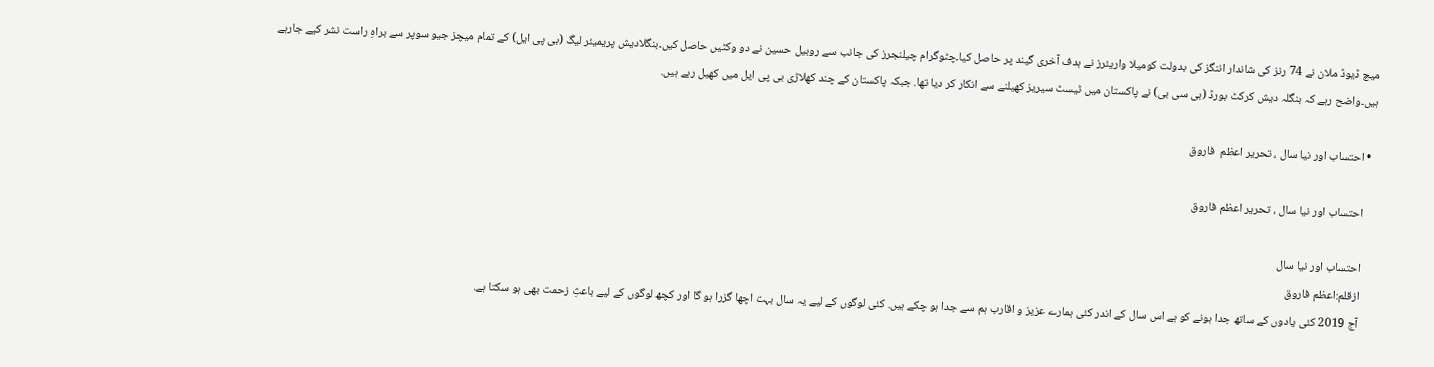میچ ڈیوڈ ملان نے 74 رنز کی شاندار اننگز کی بدولت کومیلا واریئرز نے ہدف آخری گیند پر حاصل کیا۔چٹوگرام چیلنجرز کی جانب سے روبیل حسین نے دو وکٹیں حاصل کیں۔بنگلادیش پریمیئر لیگ (بی پی ایل) کے تمام میچز جیو سوپر سے براہِ راست نشر کیے جارہے ہیں۔واضح رہے کہ بنگلہ دیش کرکٹ بورڈ (بی سی بی) نے پاکستان میں ٹیسٹ سیریز کھیلنے سے انکار کر دیا تھا. جبکہ پاکستان کے چند کھلاڑی بی پی ایل میں کھیل رہے ہیں.

  • احتساب اور نیا سال ، تحریر اعظم  فاروق

    احتساب اور نیا سال ، تحریر اعظم فاروق

    احتساب اور نیا سال
    ازقلم:اعظم فاروق
    آج 2019 کئی یادوں کے ساتھ جدا ہونے کو ہے اس سال کے اندر کئی ہمارے عزیز و اقارب ہم سے جدا ہو چکے ہیں. کئی لوگوں کے لیے یہ سال بہت اچھا گزرا ہو گا اور کچھ لوگوں کے لیے باعثِ زحمت بھی ہو سکتا ہے.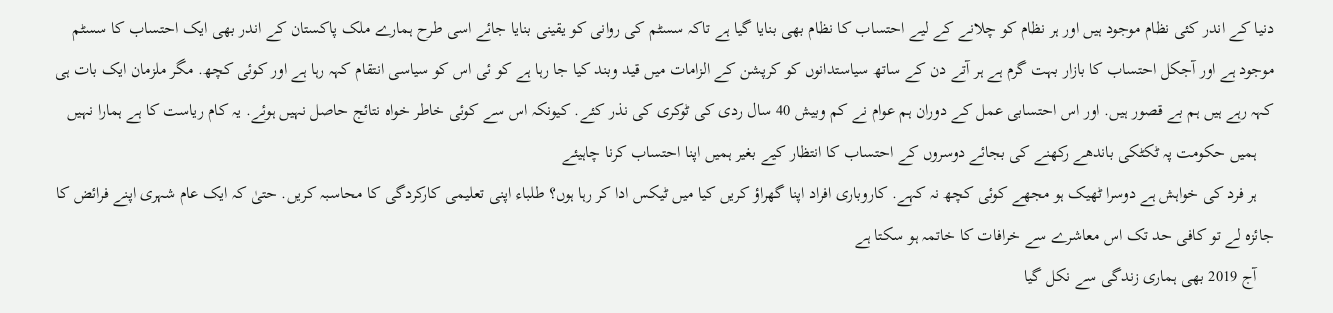دنیا کے اندر کئی نظام موجود ہیں اور ہر نظام کو چلانے کے لیے احتساب کا نظام بھی بنایا گیا ہے تاکہ سسٹم کی روانی کو یقینی بنایا جائے اسی طرح ہمارے ملک پاکستان کے اندر بھی ایک احتساب کا سسٹم موجود ہے اور آجکل احتساب کا بازار بہت گرم ہے ہر آتے دن کے ساتھ سیاستدانوں کو کرپشن کے الزامات میں قید وبند کیا جا رہا ہے کو ئی اس کو سیاسی انتقام کہہ رہا ہے اور کوئی کچھ. مگر ملزمان ایک بات ہی کہہ رہے ہیں ہم بے قصور ہیں. اور اس احتسابی عمل کے دوران ہم عوام نے کم وبیش 40 سال ردی کی ٹوکری کی نذر کئے. کیونکہ اس سے کوئی خاطر خواہ نتائج حاصل نہیں ہوئے. یہ کام ریاست کا ہے ہمارا نہیں
    ہمیں حکومت پہ ٹکٹکی باندھے رکھنے کی بجائے دوسروں کے احتساب کا انتظار کیے بغیر ہمیں اپنا احتساب کرنا چاہیئے
    ہر فرد کی خواہش ہے دوسرا ٹھیک ہو مجھے کوئی کچھ نہ کہے. کاروباری افراد اپنا گھراؤ کریں کیا میں ٹیکس ادا کر رہا ہوں؟ طلباء اپنی تعلیمی کارکردگی کا محاسبہ کریں. حتیٰ کہ ایک عام شہری اپنے فرائض کا جائزہ لے تو کافی حد تک اس معاشرے سے خرافات کا خاتمہ ہو سکتا ہے
    آج 2019 بھی ہماری زندگی سے نکل گیا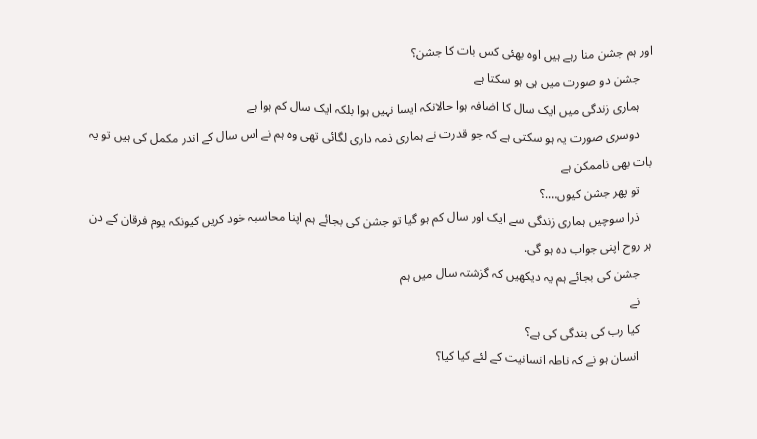اور ہم جشن منا رہے ہیں اوہ بھئی کس بات کا جشن؟
    جشن دو صورت میں ہی ہو سکتا ہے
    ہماری زندگی میں ایک سال کا اضافہ ہوا حالانکہ ایسا نہیں ہوا بلکہ ایک سال کم ہوا ہے
    دوسری صورت یہ ہو سکتی ہے کہ جو قدرت نے ہماری ذمہ داری لگائی تھی وہ ہم نے اس سال کے اندر مکمل کی ہیں تو یہ بات بھی ناممکن ہے
    تو پھر جشن کیوں….؟
    ذرا سوچیں ہماری زندگی سے ایک اور سال کم ہو گیا تو جشن کی بجائے ہم اپنا محاسبہ خود کریں کیونکہ یوم فرقان کے دن ہر روح اپنی جواب دہ ہو گی.
    جشن کی بجائے ہم یہ دیکھیں کہ گزشتہ سال میں ہم
    نے
    کیا رب کی بندگی کی ہے؟
    انسان ہو نے کہ ناطہ انسانیت کے لئے کیا کیا؟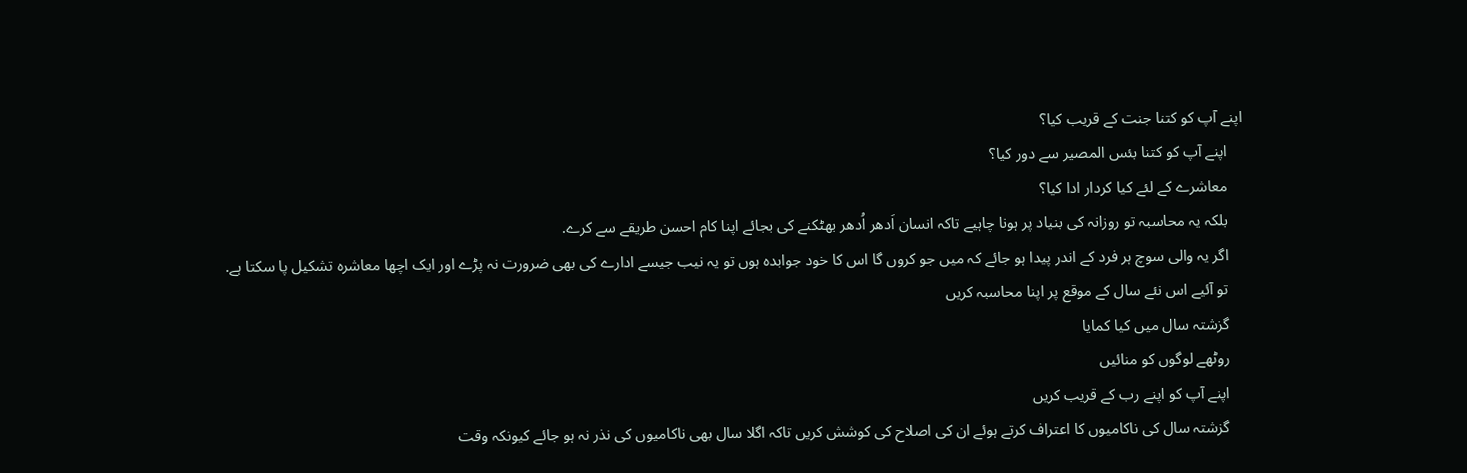اپنے آپ کو کتنا جنت کے قریب کیا؟
    اپنے آپ کو کتنا بئس المصیر سے دور کیا؟
    معاشرے کے لئے کیا کردار ادا کیا؟
    بلکہ یہ محاسبہ تو روزانہ کی بنیاد پر ہونا چاہیے تاکہ انسان اَدھر اُدھر بھٹکنے کی بجائے اپنا کام احسن طریقے سے کرے.
    اگر یہ والی سوچ ہر فرد کے اندر پیدا ہو جائے کہ میں جو کروں گا اس کا خود جوابدہ ہوں تو یہ نیب جیسے ادارے کی بھی ضرورت نہ پڑے اور ایک اچھا معاشرہ تشکیل پا سکتا ہے.
    تو آئیے اس نئے سال کے موقع پر اپنا محاسبہ کریں
    گزشتہ سال میں کیا کمایا
    روٹھے لوگوں کو منائیں
    اپنے آپ کو اپنے رب کے قریب کریں
    گزشتہ سال کی ناکامیوں کا اعتراف کرتے ہوئے ان کی اصلاح کی کوشش کریں تاکہ اگلا سال بھی ناکامیوں کی نذر نہ ہو جائے کیونکہ وقت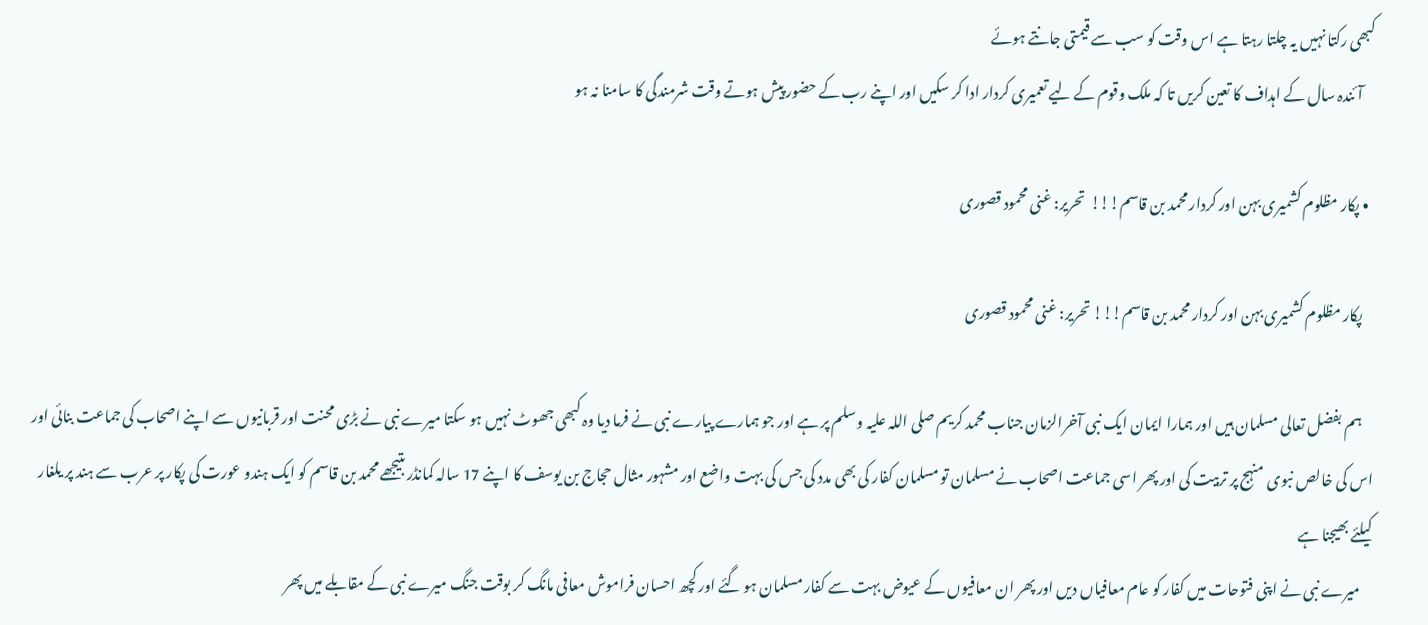کبھی رکتا نہیں یہ چلتا رہتا ہے اس وقت کو سب سے قیمتی جانتے ہوئے
    آئندہ سال کے اہداف کا تعین کریں تا کہ ملک وقوم کے لیے تعمیری کردار ادا کر سکیں اور اپنے رب کے حضور پیش ہوتے وقت شرمندگی کا سامنا نہ ہو

  • پکار مظلوم کشمیری بہن اور کردار محمد بن قاسم!!!  تحریر: غنی محمود قصوری

    پکار مظلوم کشمیری بہن اور کردار محمد بن قاسم!!! تحریر: غنی محمود قصوری

    ہم بفضل تعالی مسلمان ہیں اور ہمارا ایمان ایک نبی آخرالزمان جناب محمد کریم صلی اللہ علیہ وسلم پر ہے اور جو ہمارے پیارے نبی نے فرما دیا وہ کبھی جھوٹ نہیں ہو سکتا میرے نبی نے بڑی محنت اور قربانیوں سے اپنے اصحاب کی جماعت بنائی اور اس کی خالص نبوی منہج پر تربیت کی اور پھر اسی جماعت اصحاب نے مسلمان تو مسلمان کفار کی بھی مدد کی جس کی بہت واضع اور مشہور مثال حجاج بن یوسف کا اپنے 17 سالہ کمانڈر بتیجھے محمد بن قاسم کو ایک ہندو عورت کی پکار پر عرب سے ہند پر یلغار کیلئے بھیجنا ہے
    میرے نبی نے اپنی فتوحات میں کفار کو عام معافیاں دیں اور پھر ان معافیوں کے عیوض بہت سے کفار مسلمان ہو گئے اور کچھ احسان فراموش معافی مانگ کر بوقت جنگ میرے نبی کے مقابلے میں پھر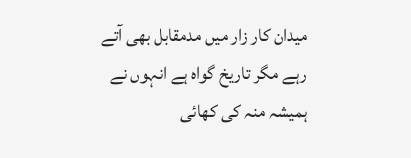میدان کار زار میں مدمقابل بھی آتے رہے مگر تاریخ گواہ ہے انہوں نے ہمیشہ منہ کی کھائی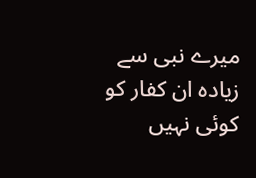میرے نبی سے زیادہ ان کفار کو کوئی نہیں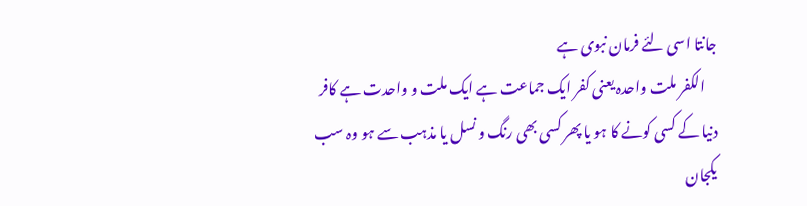جانتا اسی لئے فرمان نبوی ہے
    الکفر ملت واحدہ یعنی کفر ایک جماعت ہے ایک ملت و واحدت ہے کافر دنیا کے کسی کونے کا ہو یا پھر کسی بھی رنگ و نسل یا مذہب سے ہو وہ سب یکجان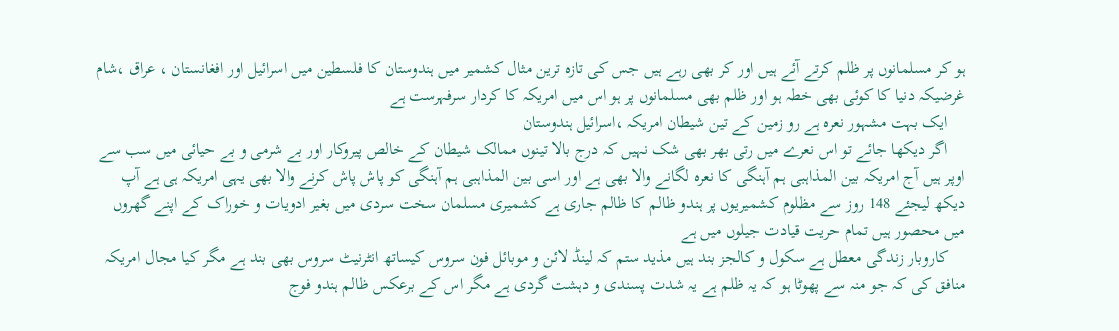ہو کر مسلمانوں پر ظلم کرتے آئے ہیں اور کر بھی رہے ہیں جس کی تازہ ترین مثال کشمیر میں ہندوستان کا فلسطین میں اسرائیل اور افغانستان ، عراق ،شام غرضیکہ دنیا کا کوئی بھی خطہ ہو اور ظلم بھی مسلمانوں پر ہو اس میں امریکہ کا کردار سرفہرست ہے
    ایک بہت مشہور نعرہ ہے رو زمین کے تین شیطان امریکہ ،اسرائیل ہندوستان
    اگر دیکھا جائے تو اس نعرے میں رتی بھر بھی شک نہیں کہ درج بالا تینوں ممالک شیطان کے خالص پیروکار اور بے شرمی و بے حیائی میں سب سے اوپر ہیں آج امریکہ بین المذاہبی ہم آہنگی کا نعرہ لگانے والا بھی ہے اور اسی بین المذاہبی ہم آہنگی کو پاش پاش کرنے والا بھی یہی امریکہ ہی ہے آپ دیکھ لیجئے 148 روز سے مظلوم کشمیریوں پر ہندو ظالم کا ظالم جاری ہے کشمیری مسلمان سخت سردی میں بغیر ادویات و خوراک کے اپنے گھروں میں محصور ہیں تمام حریت قیادت جیلوں میں ہے
    کاروبار زندگی معطل ہے سکول و کالجز بند ہیں مذید ستم کہ لینڈ لائن و موبائل فون سروس کیساتھ انٹرنیٹ سروس بھی بند ہے مگر کیا مجال امریکہ منافق کی کہ جو منہ سے پھوٹا ہو کہ یہ ظلم ہے یہ شدت پسندی و دہشت گردی ہے مگر اس کے برعکس ظالم ہندو فوج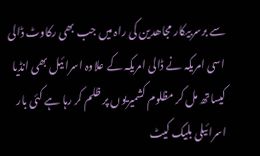سے برسربیکار مجاھدین کی راہ میں جب بھی رکاوٹ ڈالی اسی امریکہ نے ڈالی امریکہ کے علاوہ اسرائیل بھی انڈیا کیساتھ مل کر مظلوم کشمیریوں پر ظلم کر رہا ہے کئی بار اسرائیلی بلیک کیٹ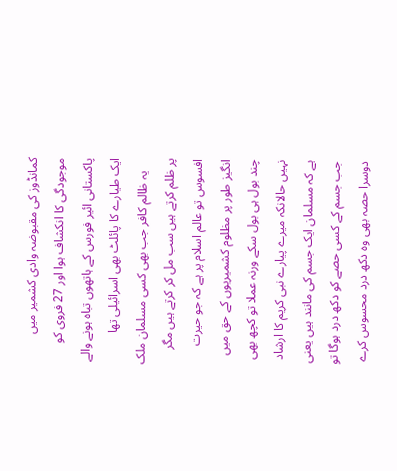کمانڈوز کی مقبوضہ وادی کشمیر میں موجودگی کا انکشاف ہوا اور 27 فروی کو پاکستانی ائیر فورس کے ہاتھوں تباہ ہونے والے ایک طیارے کا پائلٹ بھی اسرائیلی تھا
    یہ ظالم کافر جب بھی کسی مسلمان ملک پر ظلم کرتے ہیں سب مل کر کرتے ہیں مگر افسوس تو عالم اسلام پر ہے کہ جو حیرت انگیز طور پر مظلوم کشمیریوں کے حق میں چند بول ہی بول سکے ورنہ عملا تو کچھ بھی نہیں حالانکہ میرے پیارے نبی کریم کا ارشاد ہے کہ مسلمان ایک جسم کی مانند ہیں یعنی جب جسم کے کسی حصے کو دکھ درد ہوگا تو دوسرا حصہ بھی وہ دکھ درد محسوس کرے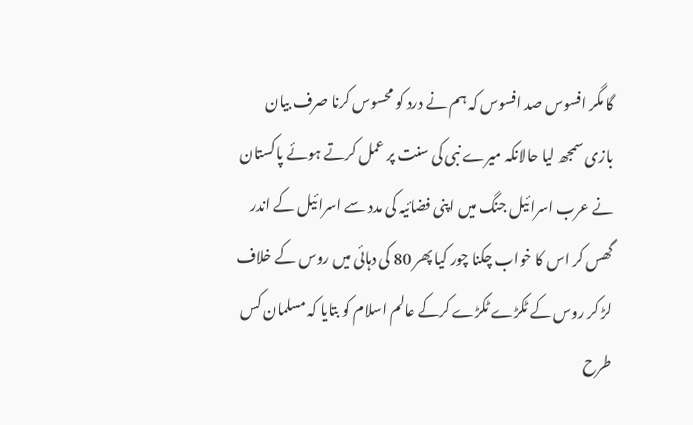گا مگر افسوس صد افسوس کہ ہم نے درد کو محسوس کرنا صرف بیان بازی سمجھ لیا حالانکہ میرے نبی کی سنت پر عمل کرتے ہوئے پاکستان نے عرب اسرائیل جنگ میں اپنی فضائیہ کی مدد سے اسرائیل کے اندر گھس کر اس کا خواب چکنا چور کیا پھر 80 کی دہائی میں روس کے خلاف لڑ کر روس کے ٹکڑے ٹکڑے کرکے عالم اسلام کو بتایا کہ مسلمان کس طرح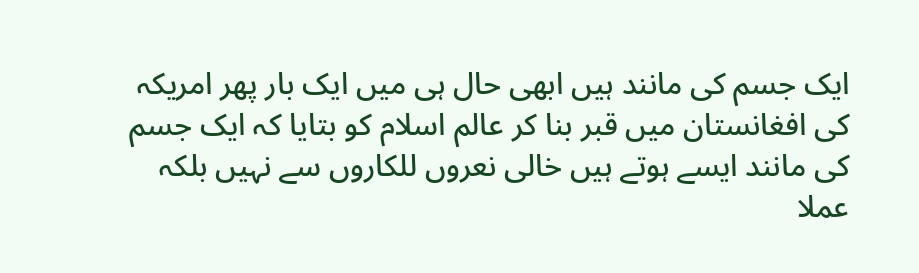ایک جسم کی مانند ہیں ابھی حال ہی میں ایک بار پھر امریکہ کی افغانستان میں قبر بنا کر عالم اسلام کو بتایا کہ ایک جسم کی مانند ایسے ہوتے ہیں خالی نعروں للکاروں سے نہیں بلکہ عملا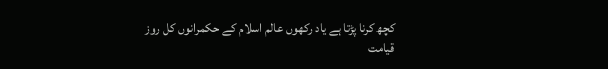کچھ کرنا پڑتا ہے یاد رکھوں عالم اسلام کے حکمرانوں کل روز قیامت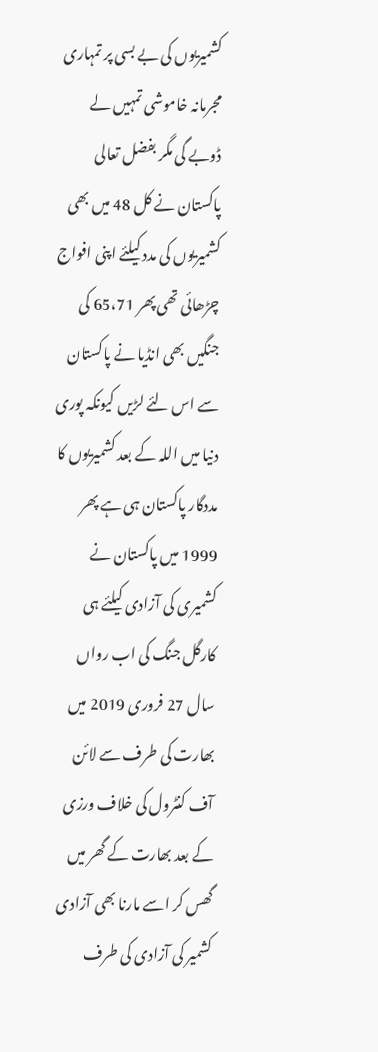کشمیریوں کی بے بسی پر تمہاری مجرمانہ خاموشی تمہیں لے ڈوبے گی مگر بفضل تعالی پاکستان نے کل 48 میں بھی کشمیریوں کی مدد کیلئے اپنی افواج چڑھائی تھی پھر 65،71 کی جنگیں بھی انڈیا نے پاکستان سے اس لئے لڑیں کیونکہ پوری دنیا میں اللہ کے بعد کشمیریوں کا مددگار پاکستان ہی ہے پھر 1999 میں پاکستان نے کشمیری کی آزادی کیلئے ہی کارگل جنگ کی اب رواں سال 27 فروری 2019 میں بھارت کی طرف سے لائن آف کنٹرول کی خلاف ورزی کے بعد بھارت کے گھر میں گھس کر اسے مارنا بھی آزادی کشمیر کی آزادی کی طرف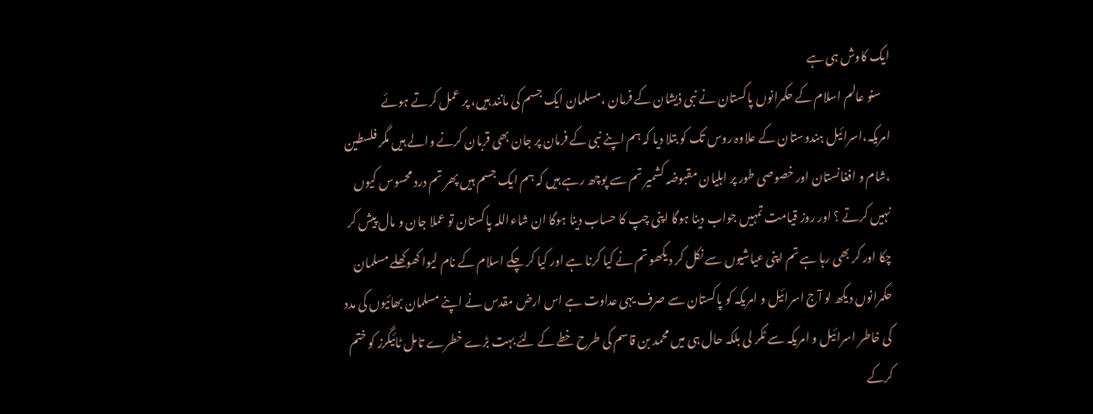ایک کاوش ہی ہے
    سنو عالم اسلام کے حکمرانوں پاکستان نے نبی ذیشان کے فرمان ،مسلمان ایک جسم کی مانند ہیں، پر عمل کرتے ہوئے امریکہ،اسرائیل ہندوستان کے علاوہ روس تک کو بتلا دیا کہ ہم اپنے نبی کے فرمان پر جان بھی قربان کرنے والے ہیں مگر فلسطین ،شام و افغانستان اور خصوصی طور پر اہلیان مقبوضہ کشمیر تم سے پوچھ رہے ہیں کہ ہم ایک جسم ہیں پھر تم درد محسوس کیوں نہیں کرتے ؟ اور روز قیامت تمہیں جواب دینا ہوگا اپنی چپ کا حساب دینا ہوگا ان شاءاللہ پاکستان تو عملا جان و مال پیش کر چکا اور کر بھی رہا ہے تم اپنی عیاشیوں سے نکل کر دیکھو تم نے کیا کرنا ہے اور کیا کر چکے اسلام کے نام لیوا کھوکھلے مسلمان حکمرانوں دیکھ لو آج اسرائیل و امریکہ کو پاکستان سے صرف یہی عداوت ہے اس ارض مقدس نے اپنے مسلمان بھائیوں کی مدد کی خاطر اسرائیل و امریکہ سے ٹکر لی بلکہ حال ہی میں محمد بن قاسم کی طرح خطے کے لئے بہت بڑے خطرے تامل ٹائیگرز کو ختم کرکے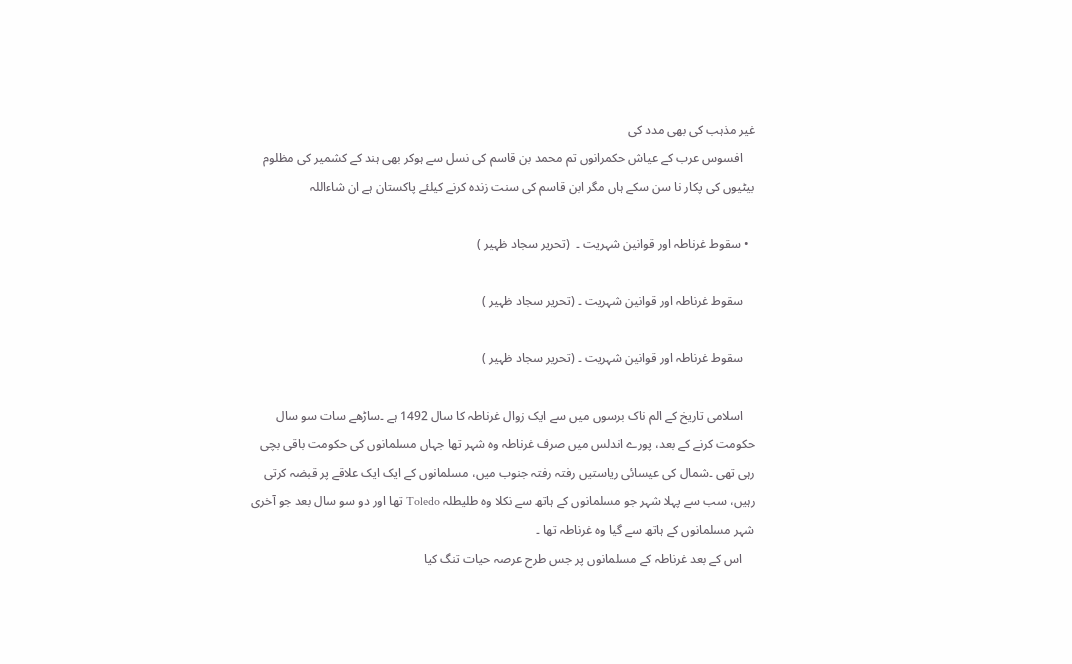غیر مذہب کی بھی مدد کی
    افسوس عرب کے عیاش حکمرانوں تم محمد بن قاسم کی نسل سے ہوکر بھی ہند کے کشمیر کی مظلوم بیٹیوں کی پکار نا سن سکے ہاں مگر ابن قاسم کی سنت زندہ کرنے کیلئے پاکستان ہے ان شاءاللہ

  • سقوط غرناطہ اور قوانین شہریت ۔  (تحریر سجاد ظہیر )

    سقوط غرناطہ اور قوانین شہریت ۔ (تحریر سجاد ظہیر )

    سقوط غرناطہ اور قوانین شہریت ۔ (تحریر سجاد ظہیر )

    اسلامی تاریخ کے الم ناک برسوں میں سے ایک زوال غرناطہ کا سال 1492 ہے ۔ساڑھے سات سو سال حکومت کرنے کے بعد، پورے اندلس میں صرف غرناطہ وہ شہر تھا جہاں مسلمانوں کی حکومت باقی بچی رہی تھی ۔شمال کی عیسائی ریاستیں رفتہ رفتہ جنوب میں، مسلمانوں کے ایک ایک علاقے پر قبضہ کرتی رہیں، سب سے پہلا شہر جو مسلمانوں کے ہاتھ سے نکلا وہ طلیطلہ Toledo تھا اور دو سو سال بعد جو آخری شہر مسلمانوں کے ہاتھ سے گیا وہ غرناطہ تھا ۔
    اس کے بعد غرناطہ کے مسلمانوں پر جس طرح عرصہ حیات تنگ کیا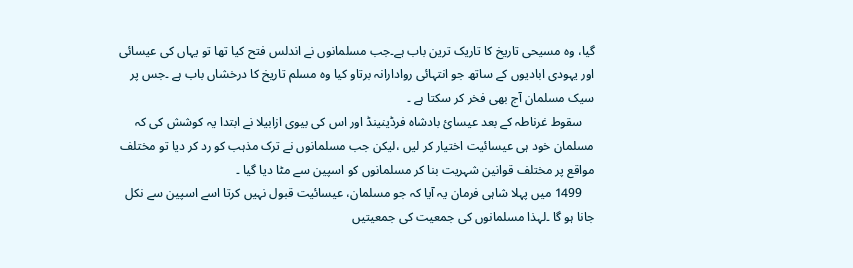گیا، وہ مسیحی تاریخ کا تاریک ترین باب ہے۔جب مسلمانوں نے اندلس فتح کیا تھا تو یہاں کی عیسائی اور یہودی ابادیوں کے ساتھ جو انتہائی روادارانہ برتاو کیا وہ مسلم تاریخ کا درخشاں باب ہے ۔جس پر سیک مسلمان آج بھی فخر کر سکتا ہے ۔
    سقوط غرناطہ کے بعد عیسائ بادشاہ فرڈینینڈ اور اس کی بیوی ازابیلا نے ابتدا یہ کوشش کی کہ مسلمان خود ہی عیسائیت اختیار کر لیں ،لیکن جب مسلمانوں نے ترک مذہب کو رد کر دیا تو مختلف مواقع پر مختلف قوانین شہریت بنا کر مسلمانوں کو اسپین سے مٹا دیا گیا ۔
    1499 میں پہلا شاہی فرمان یہ آیا کہ جو مسلمان، عیسائیت قبول نہیں کرتا اسے اسپین سے نکل جانا ہو گا ۔لہذا مسلمانوں کی جمعیت کی جمعیتیں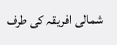شمالی افریقہ کی طرف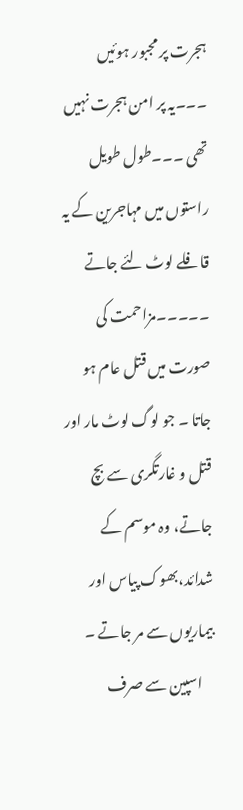ہجرت پر مجبور ہوئیں ۔۔۔یہ پر امن ہجرت نہیں تھی ۔۔۔طول طویل راستوں میں مہاجرین کے یہ قافلے لوٹ لئے جاتے ۔۔۔۔۔مزاحمت کی صورت میں قتل عام ہو جاتا ۔ جو لوگ لوٹ مار اور قتل و غارتگری سے بچ جاتے، وہ موسم کے شدائد،بھوک پیاس اور بیماریوں سے مر جاتے ۔
    اسپین سے صرف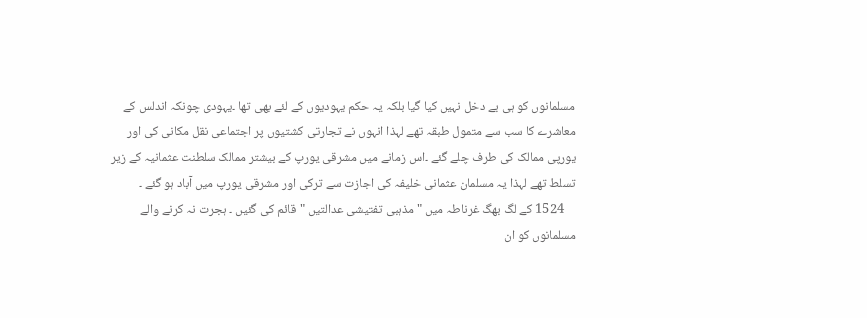مسلمانوں کو ہی بے دخل نہیں کیا گیا بلکہ یہ حکم یہودیوں کے لئے بھی تھا ۔یہودی چونکہ اندلس کے معاشرے کا سب سے متمول طبقہ تھے لہذا انہوں نے تجارتی کشتیوں پر اجتماعی نقل مکانی کی اور یورپی ممالک کی طرف چلے گئے ۔اس زمانے میں مشرقی یورپ کے بیشتر ممالک سلطنت عثمانیہ کے زیر تسلط تھے لہذا یہ مسلمان عثمانی خلیفہ کی اجازت سے ترکی اور مشرقی یورپ میں آباد ہو گئے ۔
    1524 کے لگ بھگ غرناطہ میں "مذہبی تفتیشی عدالتیں "قائم کی گئیں ۔ ہجرت نہ کرنے والے مسلمانوں کو ان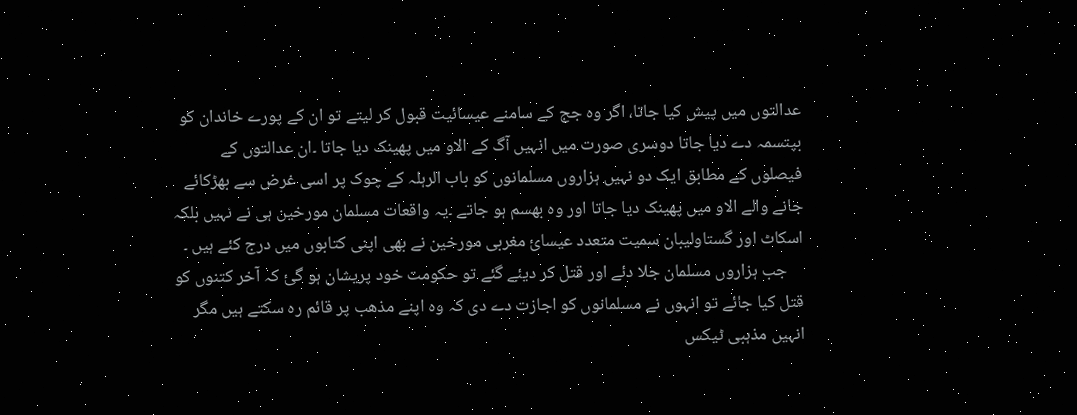عدالتوں میں پیش کیا جاتا، اگر وہ جج کے سامنے عیسائیت قبول کر لیتے تو ان کے پورے خاندان کو بپتسمہ دے دیا جاتا دوسری صورت میں انہیں آگ کے الاو میں پھینک دیا جاتا ۔ان عدالتوں کے فیصلوں کے مطابق ایک دو نہیں ہزاروں مسلمانوں کو باب الرہلہ کے چوک پر اسی غرض سے بھڑکائے جانے والے الاو میں پھینک دیا جاتا اور وہ بھسم ہو جاتے ۔یہ واقعات مسلمان مورخین ہی نے نہیں بلکہ اسکاٹ اور گستاولیبان سمیت متعدد عیسائ مغربی مورخین نے بھی اپنی کتابوں میں درج کئے ہیں ۔
    جب ہزاروں مسلمان جلا دئے اور قتل کر دیئے گئے تو حکومت خود پریشان ہو گئ کہ آخر کتنوں کو قتل کیا جائے تو انہوں نے مسلمانوں کو اجازت دے دی کہ وہ اپنے مذھب پر قائم رہ سکتے ہیں مگر انہیں مذہبی ٹیکس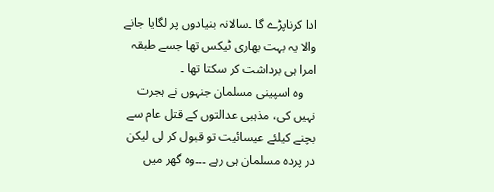ادا کرناپڑے گا ۔سالانہ بنیادوں پر لگایا جانے والا یہ بہت بھاری ٹیکس تھا جسے طبقہ امرا ہی برداشت کر سکتا تھا ۔
    وہ اسپینی مسلمان جنہوں نے ہجرت نہیں کی، مذہبی عدالتوں کے قتل عام سے بچنے کیلئے عیسائیت تو قبول کر لی لیکن در پردہ مسلمان ہی رہے ۔۔۔وہ گھر میں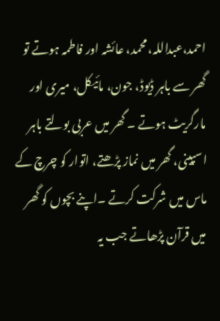احمد،عبداللہ، محمد، عائشہ اور فاطمہ ہوتے تو گھر سے باہر ڈیوڈ، جون، مائیکل، میری اور مارگریٹ ہوتے ۔ گھر میں عربی بولتے باہر اسپینی، گھر میں نماز پڑھتے، اتوار کو چرچ کے ماس میں شرکت کرتے ۔اپنے بچوں کو گھر میں قرآن پڑھاتے جب یہ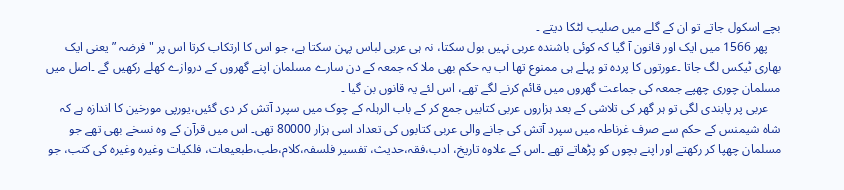بچے اسکول جاتے تو ان کے گلے میں صلیب لٹکا دیتے ۔
    پھر 1566 میں ایک اور قانون آ گیا کہ کوئی باشندہ عربی نہیں بول سکتا، نہ ہی عربی لباس پہن سکتا ہے، جو اس کا ارتکاب کرتا اس پر "فرضہ ” یعنی ایک بھاری ٹیکس لگ جاتا ۔عورتوں کا پردہ تو پہلے ہی ممنوع تھا اب یہ حکم بھی ملا کہ جمعہ کے دن سارے مسلمان اپنے گھروں کے دروازے کھلے رکھیں گے ۔اصل میں مسلمان چوری چھپے جمعہ کی جماعت گھروں میں قائم کرنے لگے تھے، اس لئے یہ قانوں بن گیا ۔
    عربی پر پابندی لگی تو ہر گھر کی تلاشی کے بعد ہزاروں عربی کتابیں جمع کر کے باب الرہلہ کے چوک میں سپرد آتش کر دی گئیں،یورپی مورخین کا اندازہ ہے کہ شاہ شیمنس کے حکم سے صرف غرناطہ میں سپرد آتش کی جانے والی عربی کتابوں کی تعداد اسی ہزار 80000 تھی۔ اس میں قرآن کے وہ نسخے بھی تھے جو مسلمان چھپا کر رکھتے اور اپنے بچوں کو پڑھاتے تھے ۔اس کے علاوہ تاریخ، ادب،فقہ،حدیث، تفسیر فلسفہ،کلام،طب،طبعیعات، فلکیات وغیرہ وغیرہ کی کتب، جو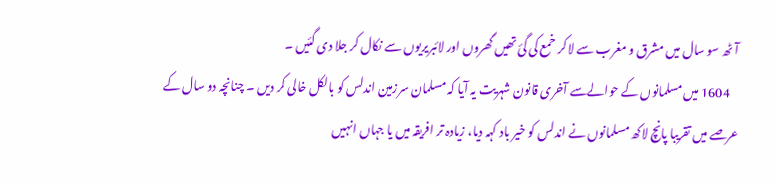آٹھ سو سال میں مشرق و مغرب سے لا کر خمع کی گئ تھیں گھروں اور لائبریریوں سے نکال کر جلا دی گئیں ۔
    1604 میں مسلمانوں کے حوالےسے آخری قانون شہریت یہ آیا کہ مسلمان سرزمین اندلس کو بالکل خالی کر دیں ۔ چنانچہ دو سال کے عرصے میں تقریبا پانچ لاکھ مسلمانوں نے اندلس کو خیر باد کہہ دیا، زیادہ تر افریقہ میں یا جہاں انہیں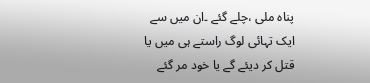پناہ ملی ،چلے گئے ۔ان میں سے ایک تہائی لوگ راستے ہی میں یا قتل کر دیئے گے یا خود مر گئے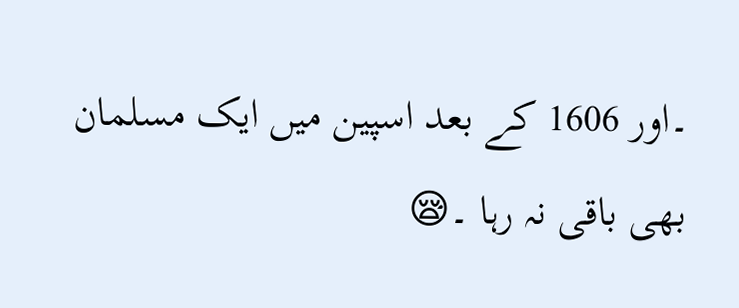۔اور 1606 کے بعد اسپین میں ایک مسلمان بھی باقی نہ رہا ۔😪